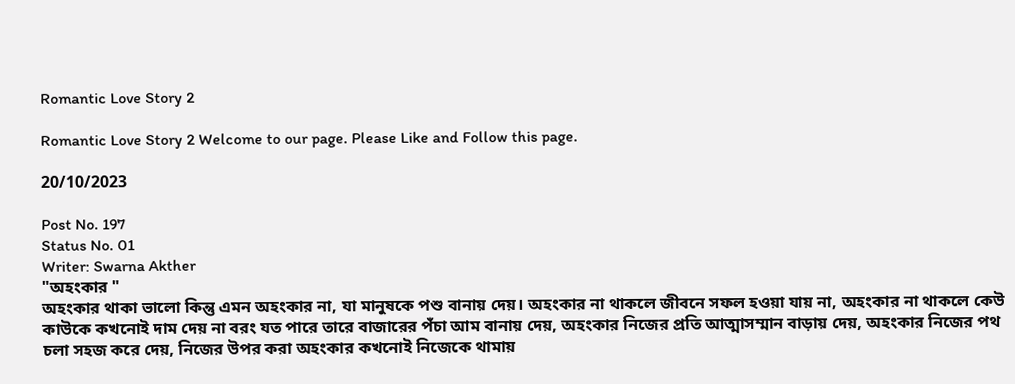Romantic Love Story 2

Romantic Love Story 2 Welcome to our page. Please Like and Follow this page.

20/10/2023

Post No. 197
Status No. 01
Writer: Swarna Akther
"অহংকার "
অহংকার থাকা ভালো কিন্তু এমন অহংকার না, যা মানুষকে পশু বানায় দেয়। অহংকার না থাকলে জীবনে সফল হওয়া যায় না, অহংকার না থাকলে কেউ কাউকে কখনোই দাম দেয় না বরং যত পারে তারে বাজারের পঁচা আম বানায় দেয়, অহংকার নিজের প্রতি আত্মাসম্মান বাড়ায় দেয়, অহংকার নিজের পথ চলা সহজ করে দেয়, নিজের উপর করা অহংকার কখনোই নিজেকে থামায়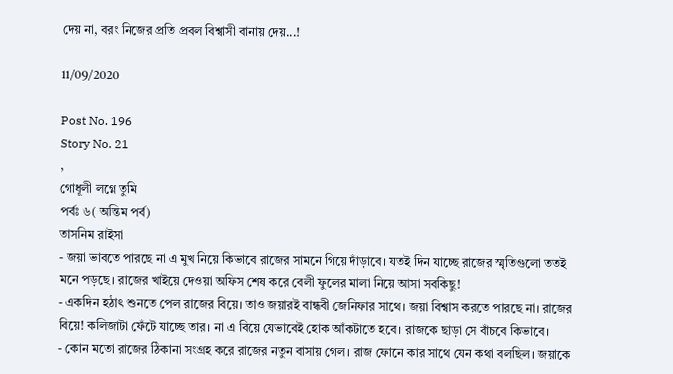দেয় না, বরং নিজের প্রতি প্রবল বিশ্বাসী বানায় দেয়...!

11/09/2020

Post No. 196
Story No. 21
,
গোধূলী লগ্নে তুমি
পর্বঃ ৬( অন্তিম পর্ব)
তাসনিম রাইসা
- জয়া ভাবতে পারছে না এ মুখ নিয়ে কিভাবে রাজের সামনে গিয়ে দাঁড়াবে। যতই দিন যাচ্ছে রাজের স্মৃতিগুলো ততই মনে পড়ছে। রাজের খাইয়ে দেওয়া অফিস শেষ করে বেলী ফুলের মালা নিয়ে আসা সবকিছু!
- একদিন হঠাৎ শুনতে পেল রাজের বিয়ে। তাও জয়ারই বান্ধবী জেনিফার সাথে। জয়া বিশ্বাস করতে পারছে না। রাজের বিয়ে! কলিজাটা ফেঁটে যাচ্ছে তার। না এ বিয়ে যেভাবেই হোক আঁকটাতে হবে। রাজকে ছাড়া সে বাঁচবে কিভাবে।
- কোন মতো রাজের ঠিকানা সংগ্রহ করে রাজের নতুন বাসায় গেল। রাজ ফোনে কার সাথে যেন কথা বলছিল। জয়াকে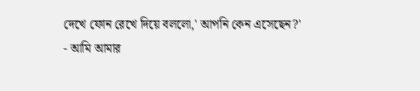দেখে ফোন রেখে দিয়ে বললো,' আপনি কেন এসেছেন?'
- আমি আমার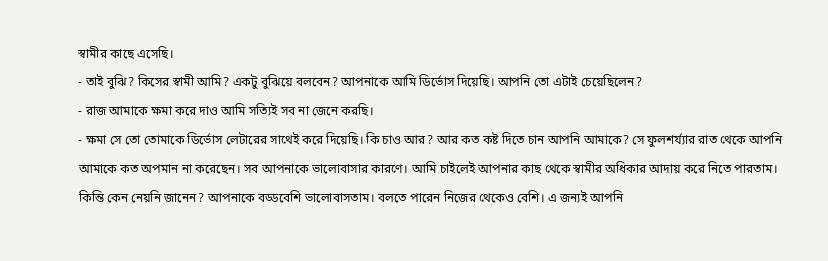স্বামীর কাছে এসেছি।
- তাই বুঝি? কিসের স্বামী আমি? একটু বুঝিয়ে বলবেন? আপনাকে আমি ডির্ভোস দিয়েছি। আপনি তো এটাই চেয়েছিলেন?
- রাজ আমাকে ক্ষমা করে দাও আমি সত্যিই সব না জেনে করছি।
- ক্ষমা সে তো তোমাকে ডির্ভোস লেটারের সাথেই করে দিয়েছি। কি চাও আর? আর কত কষ্ট দিতে চান আপনি আমাকে? সে ফুলশর্য্যার রাত থেকে আপনি আমাকে কত অপমান না করেছেন। সব আপনাকে ভালোবাসার কারণে। আমি চাইলেই আপনার কাছ থেকে স্বামীর অধিকার আদায় করে নিতে পারতাম। কিন্তি কেন নেয়নি জানেন? আপনাকে বড্ডবেশি ভালোবাসতাম। বলতে পারেন নিজের থেকেও বেশি। এ জন্যই আপনি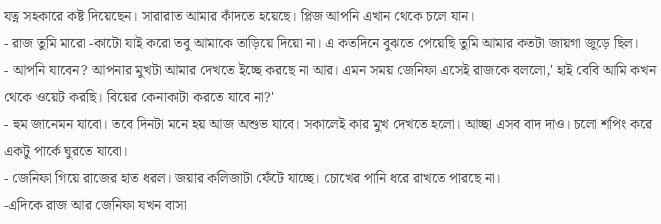যত্ন সহকারে কষ্ট দিয়েছেন। সারারাত আমার কাঁদতে হয়েছে। প্লিজ আপনি এখান থেকে চলে যান।
- রাজ তুমি মারো -কাটো যাই করো তবু আমাকে তাড়িয়ে দিয়ো না। এ কতদিনে বুঝতে পেয়েছি তুমি আমার কতটা জায়গা জুড়ে ছিল।
- আপনি যাবেন? আপনার মুখটা আমার দেখতে ইচ্ছে করছে না আর। এমন সময় জেনিফা এসেই রাজকে বললো,' হাই বেবি আমি কখন থেকে ওয়েট করছি। বিয়ের কেনাকাটা করতে যাবে না?'
- হুম জানেমন যাবো। তবে দিনটা মনে হয় আজ অশুভ যাবে। সকালেই কার মুখ দেখতে হলো। আচ্ছা এসব বাদ দাও। চলো শপিং করে একটু পার্কে ঘুরতে যাবো।
- জেনিফা গিয়ে রাজের হাত ধরল। জয়ার কলিজাটা ফেঁটে যাচ্ছে। চোখের পানি ধরে রাখতে পারছে না।
-এদিকে রাজ আর জেনিফা যখন বাসা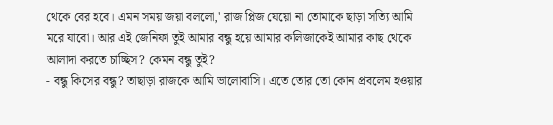থেকে বের হবে। এমন সময় জয়া বললো,' রাজ প্লিজ যেয়ো না তোমাকে ছাড়া সত্যি আমি মরে যাবো। আর এই জেনিফা তুই আমার বন্ধু হয়ে আমার কলিজাকেই আমার কাছ থেকে আলাদা করতে চাচ্ছিস? কেমন বন্ধু তুই?
- বন্ধু কিসের বন্ধু? তাছাড়া রাজকে আমি ভালোবাসি। এতে তোর তো কোন প্রবলেম হওয়ার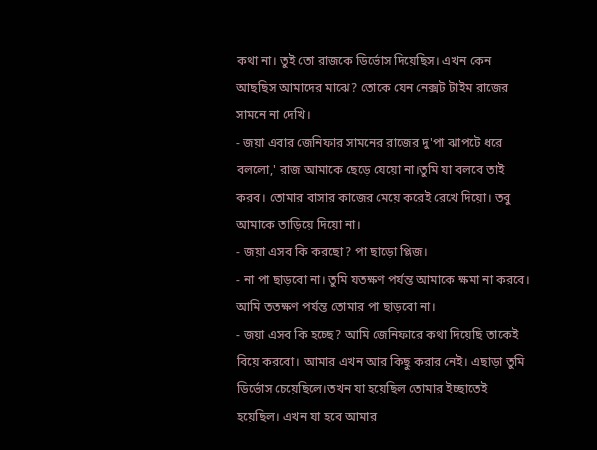কথা না। তুই তো রাজকে ডির্ভোস দিয়েছিস। এখন কেন আছছিস আমাদের মাঝে? তোকে যেন নেক্সট টাইম রাজের সামনে না দেখি।
- জয়া এবার জেনিফার সামনের রাজের দু'পা ঝাপটে ধরে বললো,' রাজ আমাকে ছেড়ে যেয়ো না।তুমি যা বলবে তাই করব। তোমার বাসার কাজের মেয়ে করেই রেখে দিয়ো। তবু আমাকে তাড়িয়ে দিয়ো না।
- জয়া এসব কি করছো? পা ছাড়ো প্লিজ।
- না পা ছাড়বো না। তুমি যতক্ষণ পর্যন্ত আমাকে ক্ষমা না করবে। আমি ততক্ষণ পর্যন্ত তোমার পা ছাড়বো না।
- জয়া এসব কি হচ্ছে? আমি জেনিফারে কথা দিয়েছি তাকেই বিয়ে করবো। আমার এখন আর কিছু করার নেই। এছাড়া তুমি ডির্ভোস চেয়েছিলে।তখন যা হয়েছিল তোমার ইচ্ছাতেই হয়েছিল। এখন যা হবে আমার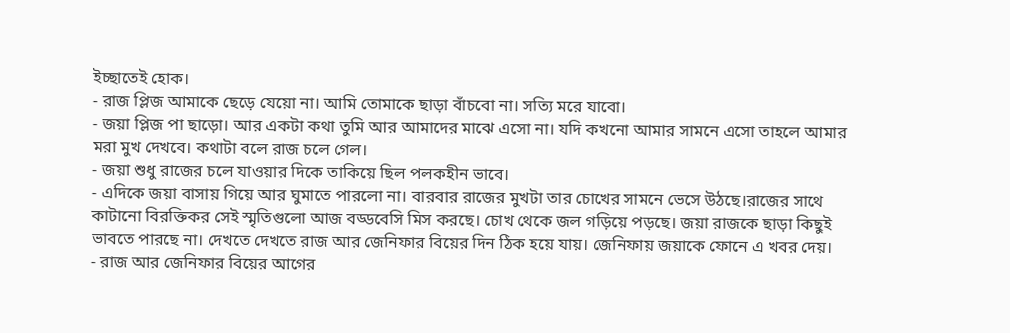ইচ্ছাতেই হোক।
- রাজ প্লিজ আমাকে ছেড়ে যেয়ো না। আমি তোমাকে ছাড়া বাঁচবো না। সত্যি মরে যাবো।
- জয়া প্লিজ পা ছাড়ো। আর একটা কথা তুমি আর আমাদের মাঝে এসো না। যদি কখনো আমার সামনে এসো তাহলে আমার মরা মুখ দেখবে। কথাটা বলে রাজ চলে গেল।
- জয়া শুধু রাজের চলে যাওয়ার দিকে তাকিয়ে ছিল পলকহীন ভাবে।
- এদিকে জয়া বাসায় গিয়ে আর ঘুমাতে পারলো না। বারবার রাজের মুখটা তার চোখের সামনে ভেসে উঠছে।রাজের সাথে কাটানো বিরক্তিকর সেই স্মৃতিগুলো আজ বড্ডবেসি মিস করছে। চোখ থেকে জল গড়িয়ে পড়ছে। জয়া রাজকে ছাড়া কিছুই ভাবতে পারছে না। দেখতে দেখতে রাজ আর জেনিফার বিয়ের দিন ঠিক হয়ে যায়। জেনিফায় জয়াকে ফোনে এ খবর দেয়।
- রাজ আর জেনিফার বিয়ের আগের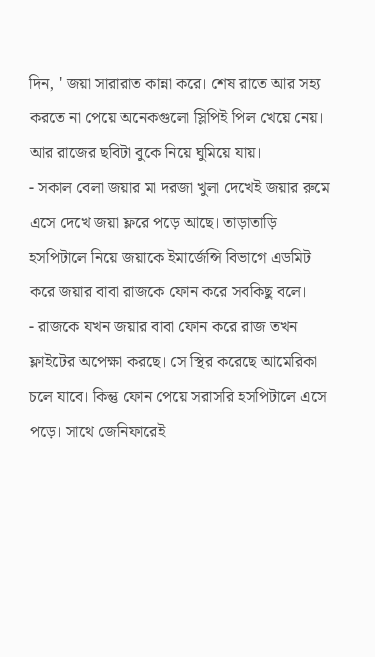দিন, ' জয়া সারারাত কান্না করে। শেষ রাতে আর সহ্য করতে না পেয়ে অনেকগুলো স্লিপিই পিল খেয়ে নেয়। আর রাজের ছবিটা বুকে নিয়ে ঘুমিয়ে যায়।
- সকাল বেলা জয়ার মা দরজা খুলা দেখেই জয়ার রুমে এসে দেখে জয়া ফ্লরে পড়ে আছে। তাড়াতাড়ি হসপিটালে নিয়ে জয়াকে ইমার্জেন্সি বিভাগে এডমিট করে জয়ার বাবা রাজকে ফোন করে সবকিছু বলে।
- রাজকে যখন জয়ার বাবা ফোন করে রাজ তখন ফ্লাইটের অপেক্ষা করছে। সে স্থির করেছে আমেরিকা চলে যাবে। কিন্তু ফোন পেয়ে সরাসরি হসপিটালে এসে পড়ে। সাথে জেনিফারেই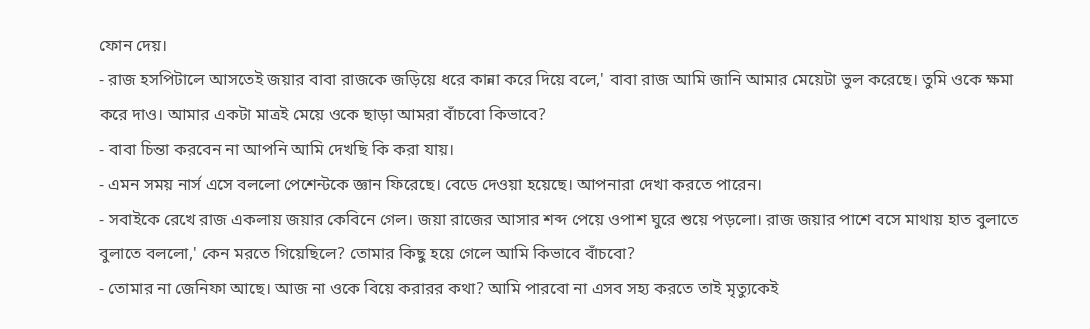ফোন দেয়।
- রাজ হসপিটালে আসতেই জয়ার বাবা রাজকে জড়িয়ে ধরে কান্না করে দিয়ে বলে,' বাবা রাজ আমি জানি আমার মেয়েটা ভুল করেছে। তুমি ওকে ক্ষমা করে দাও। আমার একটা মাত্রই মেয়ে ওকে ছাড়া আমরা বাঁচবো কিভাবে?
- বাবা চিন্তা করবেন না আপনি আমি দেখছি কি করা যায়।
- এমন সময় নার্স এসে বললো পেশেন্টকে জ্ঞান ফিরেছে। বেডে দেওয়া হয়েছে। আপনারা দেখা করতে পারেন।
- সবাইকে রেখে রাজ একলায় জয়ার কেবিনে গেল। জয়া রাজের আসার শব্দ পেয়ে ওপাশ ঘুরে শুয়ে পড়লো। রাজ জয়ার পাশে বসে মাথায় হাত বুলাতে বুলাতে বললো,' কেন মরতে গিয়েছিলে? তোমার কিছু হয়ে গেলে আমি কিভাবে বাঁচবো?
- তোমার না জেনিফা আছে। আজ না ওকে বিয়ে করারর কথা? আমি পারবো না এসব সহ্য করতে তাই মৃত্যুকেই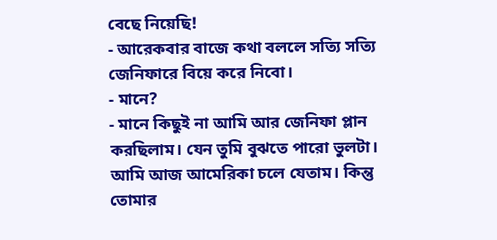বেছে নিয়েছি!
- আরেকবার বাজে কথা বললে সত্যি সত্যি জেনিফারে বিয়ে করে নিবো।
- মানে?
- মানে কিছুই না আমি আর জেনিফা প্লান করছিলাম। যেন তুমি বুঝতে পারো ভুলটা। আমি আজ আমেরিকা চলে যেতাম। কিন্তু তোমার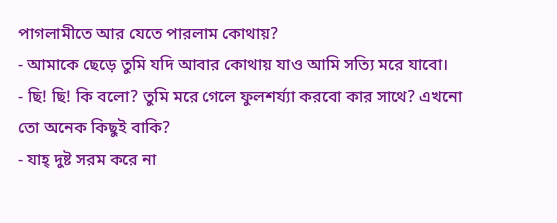পাগলামীতে আর যেতে পারলাম কোথায়?
- আমাকে ছেড়ে তুমি যদি আবার কোথায় যাও আমি সত্যি মরে যাবো।
- ছি! ছি! কি বলো? তুমি মরে গেলে ফুলশর্য্যা করবো কার সাথে? এখনো তো অনেক কিছুই বাকি?
- যাহ্ দুষ্ট সরম করে না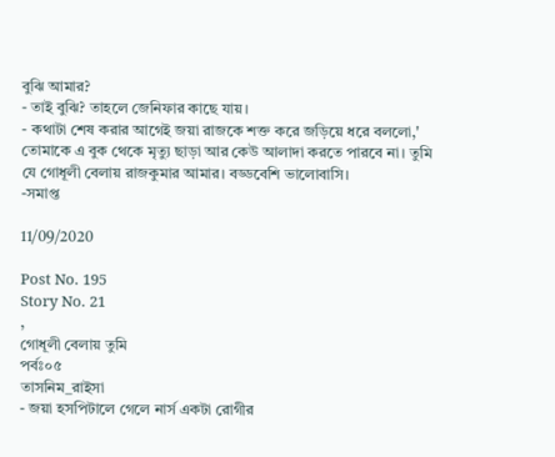বুঝি আমার?
- তাই বুঝি? তাহলে জেনিফার কাছে যায়।
- কথাটা শেষ করার আগেই জয়া রাজকে শক্ত করে জড়িয়ে ধরে বললো,' তোমাকে এ বুক থেকে মৃত্যু ছাড়া আর কেউ আলাদা করতে পারবে না। তুমি যে গোধূলী বেলায় রাজকুমার আমার। বড্ডবেশি ভালোবাসি।
-সমাপ্ত

11/09/2020

Post No. 195
Story No. 21
,
গোধূলী বেলায় তুমি
পর্বঃ০৫
তাসনিম_রাইসা
- জয়া হসপিটালে গেলে নার্স একটা রোগীর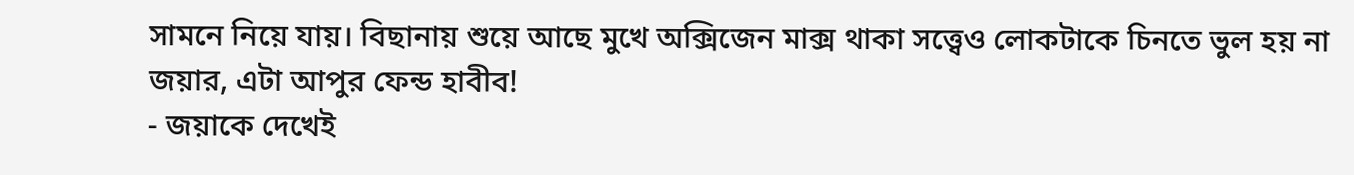সামনে নিয়ে যায়। বিছানায় শুয়ে আছে মুখে অক্সিজেন মাক্স থাকা সত্ত্বেও লোকটাকে চিনতে ভুল হয় না জয়ার, এটা আপুর ফেন্ড হাবীব!
- জয়াকে দেখেই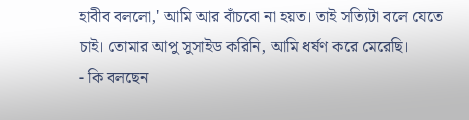হাবীব বললো,' আমি আর বাঁচবো না হয়ত। তাই সত্যিটা বলে যেতে চাই। তোমার আপু সুসাইড করিনি, আমি ধর্ষণ করে মেরেছি।
- কি বলছেন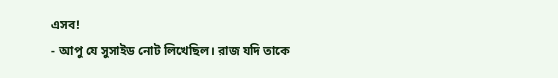এসব!
- আপু যে সুসাইড নোট লিখেছিল। রাজ যদি তাকে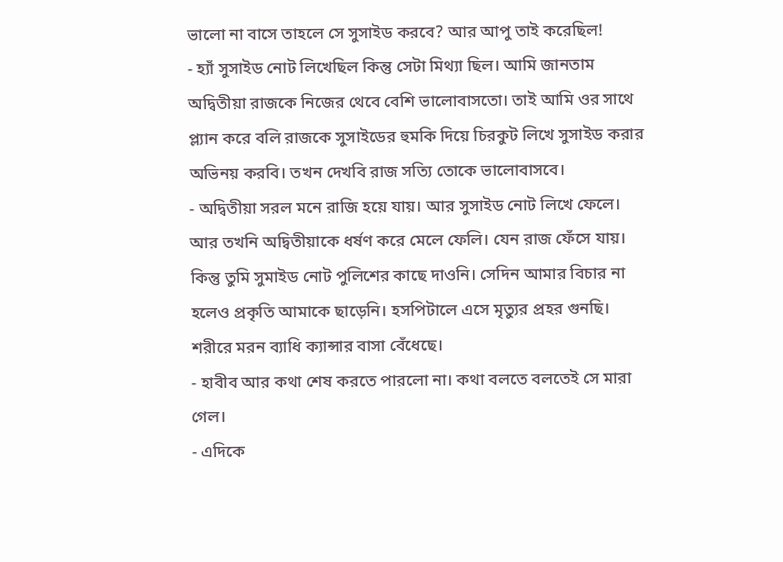ভালো না বাসে তাহলে সে সুসাইড করবে? আর আপু তাই করেছিল!
- হ্যাঁ সুসাইড নোট লিখেছিল কিন্তু সেটা মিথ্যা ছিল। আমি জানতাম অদ্বিতীয়া রাজকে নিজের থেবে বেশি ভালোবাসতো। তাই আমি ওর সাথে প্ল্যান করে বলি রাজকে সুসাইডের হুমকি দিয়ে চিরকুট লিখে সুসাইড করার অভিনয় করবি। তখন দেখবি রাজ সত্যি তোকে ভালোবাসবে।
- অদ্বিতীয়া সরল মনে রাজি হয়ে যায়। আর সুসাইড নোট লিখে ফেলে। আর তখনি অদ্বিতীয়াকে ধর্ষণ করে মেলে ফেলি। যেন রাজ ফেঁসে যায়। কিন্তু তুমি সুমাইড নোট পুলিশের কাছে দাওনি। সেদিন আমার বিচার না হলেও প্রকৃতি আমাকে ছাড়েনি। হসপিটালে এসে মৃত্যুর প্রহর গুনছি। শরীরে মরন ব্যাধি ক্যান্সার বাসা বেঁধেছে।
- হাবীব আর কথা শেষ করতে পারলো না। কথা বলতে বলতেই সে মারা গেল।
- এদিকে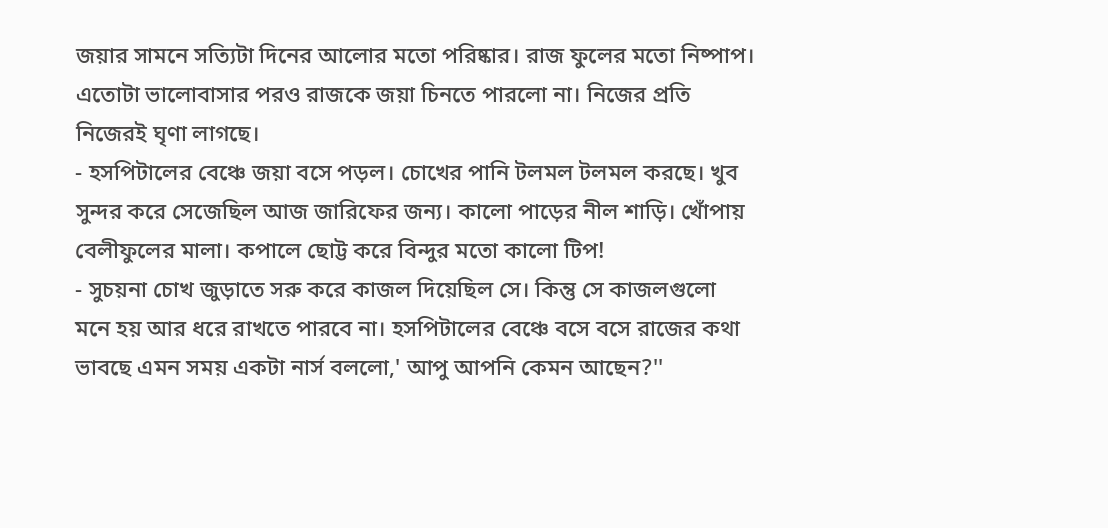জয়ার সামনে সত্যিটা দিনের আলোর মতো পরিষ্কার। রাজ ফুলের মতো নিষ্পাপ। এতোটা ভালোবাসার পরও রাজকে জয়া চিনতে পারলো না। নিজের প্রতি নিজেরই ঘৃণা লাগছে।
- হসপিটালের বেঞ্চে জয়া বসে পড়ল। চোখের পানি টলমল টলমল করছে। খুব সুন্দর করে সেজেছিল আজ জারিফের জন্য। কালো পাড়ের নীল শাড়ি। খোঁপায় বেলীফুলের মালা। কপালে ছোট্ট করে বিন্দুর মতো কালো টিপ!
- সুচয়না চোখ জুড়াতে সরু করে কাজল দিয়েছিল সে। কিন্তু সে কাজলগুলো মনে হয় আর ধরে রাখতে পারবে না। হসপিটালের বেঞ্চে বসে বসে রাজের কথা ভাবছে এমন সময় একটা নার্স বললো,' আপু আপনি কেমন আছেন?''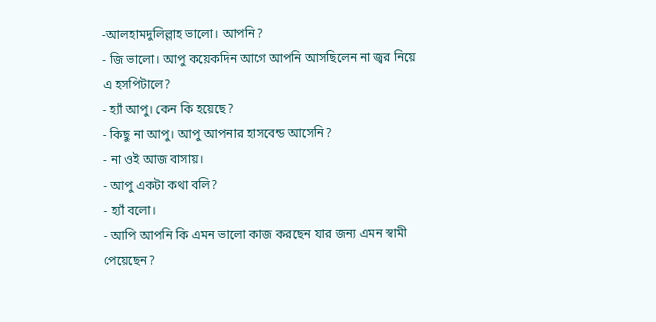-আলহামদুলিল্লাহ ভালো। আপনি?
- জি ভালো। আপু কয়েকদিন আগে আপনি আসছিলেন না জ্বর নিয়ে এ হসপিটালে?
- হ্যাঁ আপু। কেন কি হয়েছে?
- কিছু না আপু। আপু আপনার হাসবেন্ড আসেনি?
- না ওই আজ বাসায়।
- আপু একটা কথা বলি?
- হ্যাঁ বলো।
- আপি আপনি কি এমন ভালো কাজ করছেন যার জন্য এমন স্বামী পেয়েছেন?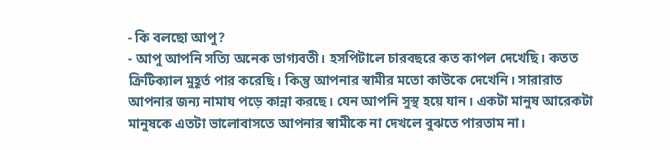- কি বলছো আপু?
- আপু আপনি সত্যি অনেক ভাগ্যবতী। হসপিটালে চারবছরে কত কাপল দেখেছি। কতত ক্রিটিক্যাল মুহূর্ত পার করেছি। কিন্তু আপনার স্বামীর মতো কাউকে দেখেনি। সারারাত আপনার জন্য নামায পড়ে কান্না করছে। যেন আপনি সুস্থ হয়ে যান। একটা মানুষ আরেকটা মানুষকে এতটা ভালোবাসতে আপনার স্বামীকে না দেখলে বুঝতে পারতাম না।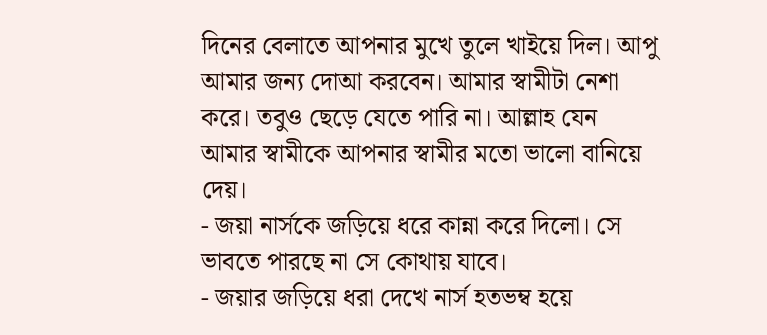দিনের বেলাতে আপনার মুখে তুলে খাইয়ে দিল। আপু আমার জন্য দোআ করবেন। আমার স্বামীটা নেশা করে। তবুও ছেড়ে যেতে পারি না। আল্লাহ যেন আমার স্বামীকে আপনার স্বামীর মতো ভালো বানিয়ে দেয়।
- জয়া নার্সকে জড়িয়ে ধরে কান্না করে দিলো। সে ভাবতে পারছে না সে কোথায় যাবে।
- জয়ার জড়িয়ে ধরা দেখে নার্স হতভম্ব হয়ে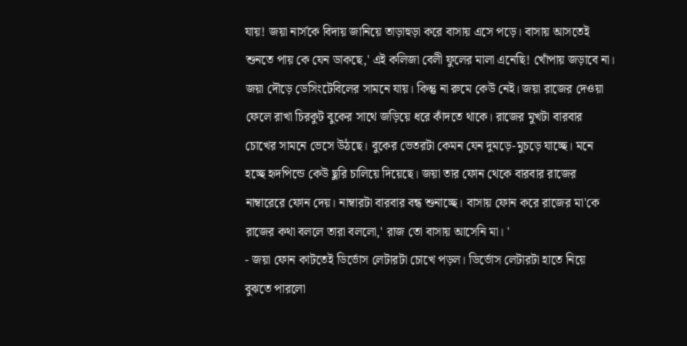যায়! জয়া নার্সকে বিদায় জানিয়ে তাড়াহুড়া করে বাসায় এসে পড়ে। বাসায় আসতেই শুনতে পায় কে যেন ডাকছে,' এই কলিজা বেলী ফুলের মালা এনেছি! খোঁপায় জড়াবে না। জয়া দৌড়ে ডেসিংটেবিলের সামনে যায়। কিন্তু না রুমে কেউ নেই। জয়া রাজের দেওয়া ফেলে রাখা চিরকুট বুকের সাথে জড়িয়ে ধরে কাঁদতে থাকে। রাজের মুখটা বারবার চোখের সামনে ভেসে উঠছে। বুকের ভেতরটা কেমন যেন দুমড়ে-মুচড়ে যাচ্ছে। মনে হচ্ছে হৃদপিন্ডে কেউ ছুরি চালিয়ে দিয়েছে। জয়া তার ফোন থেকে বারবার রাজের নাম্বারেরে ফোন দেয়। নাম্বারটা বারবার বন্ধ শুনাচ্ছে। বাসায় ফোন করে রাজের মা'কে রাজের কথা বললে তারা বললো,' রাজ তো বাসায় আসেনি মা। '
- জয়া ফোন কাটতেই ডির্ভোস লেটারটা চোখে পড়ল। ডির্ভোস লেটারটা হাতে নিয়ে বুঝতে পারলো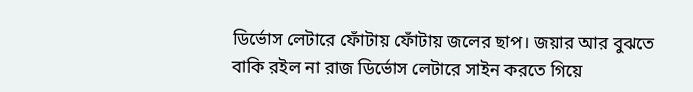ডির্ভোস লেটারে ফোঁটায় ফোঁটায় জলের ছাপ। জয়ার আর বুঝতে বাকি রইল না রাজ ডির্ভোস লেটারে সাইন করতে গিয়ে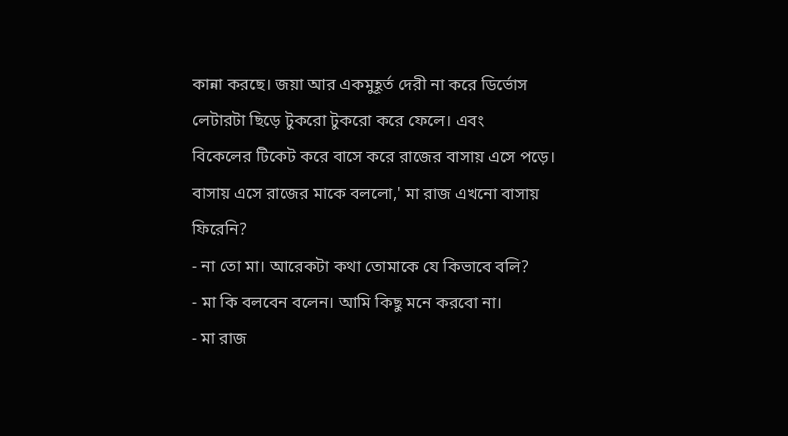কান্না করছে। জয়া আর একমুহূর্ত দেরী না করে ডির্ভোস লেটারটা ছিড়ে টুকরো টুকরো করে ফেলে। এবং
বিকেলের টিকেট করে বাসে করে রাজের বাসায় এসে পড়ে। বাসায় এসে রাজের মাকে বললো,' মা রাজ এখনো বাসায় ফিরেনি?
- না তো মা। আরেকটা কথা তোমাকে যে কিভাবে বলি?
- মা কি বলবেন বলেন। আমি কিছু মনে করবো না।
- মা রাজ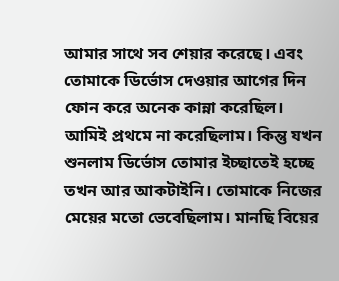আমার সাথে সব শেয়ার করেছে। এবং
তোমাকে ডির্ভোস দেওয়ার আগের দিন ফোন করে অনেক কান্না করেছিল। আমিই প্রথমে না করেছিলাম। কিন্তু যখন শুনলাম ডির্ভোস তোমার ইচ্ছাতেই হচ্ছে তখন আর আকটাইনি। তোমাকে নিজের মেয়ের মতো ভেবেছিলাম। মানছি বিয়ের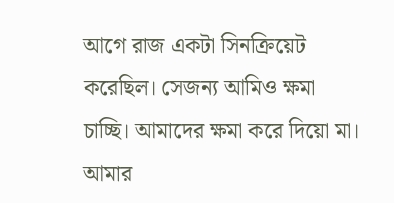আগে রাজ একটা সিনক্রিয়েট করেছিল। সেজন্য আমিও ক্ষমা চাচ্ছি। আমাদের ক্ষমা করে দিয়ো মা। আমার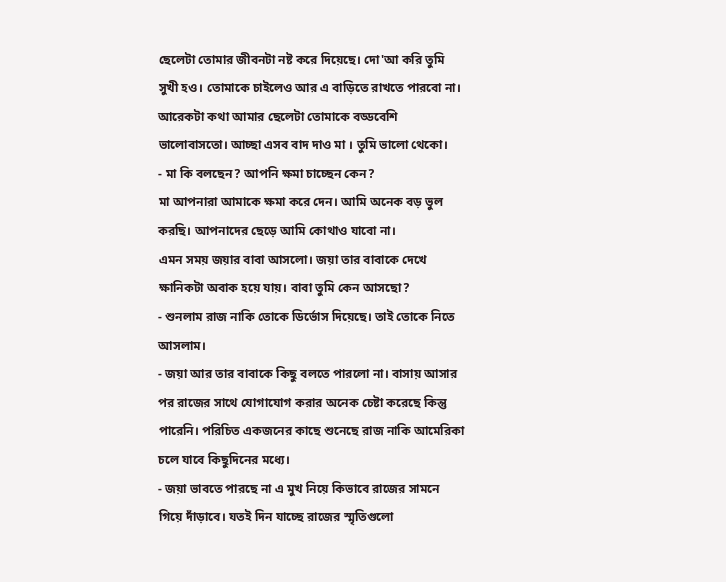ছেলেটা তোমার জীবনটা নষ্ট করে দিয়েছে। দো'আ করি তুমি সুখী হও। তোমাকে চাইলেও আর এ বাড়িতে রাখতে পারবো না। আরেকটা কথা আমার ছেলেটা তোমাকে বড্ডবেশি ভালোবাসতো। আচ্ছা এসব বাদ দাও মা । তুমি ভালো থেকো।
- মা কি বলছেন? আপনি ক্ষমা চাচ্ছেন কেন?
মা আপনারা আমাকে ক্ষমা করে দেন। আমি অনেক বড় ভুল করছি। আপনাদের ছেড়ে আমি কোথাও যাবো না।
এমন সময় জয়ার বাবা আসলো। জয়া তার বাবাকে দেখে ক্ষানিকটা অবাক হয়ে যায়। বাবা তুমি কেন আসছো?
- শুনলাম রাজ নাকি তোকে ডির্ভোস দিয়েছে। তাই তোকে নিতে আসলাম।
- জয়া আর তার বাবাকে কিছু বলতে পারলো না। বাসায় আসার পর রাজের সাথে যোগাযোগ করার অনেক চেষ্টা করেছে কিন্তু পারেনি। পরিচিত একজনের কাছে শুনেছে রাজ নাকি আমেরিকা চলে যাবে কিছুদিনের মধ্যে।
- জয়া ভাবতে পারছে না এ মুখ নিয়ে কিভাবে রাজের সামনে গিয়ে দাঁড়াবে। যতই দিন যাচ্ছে রাজের স্মৃতিগুলো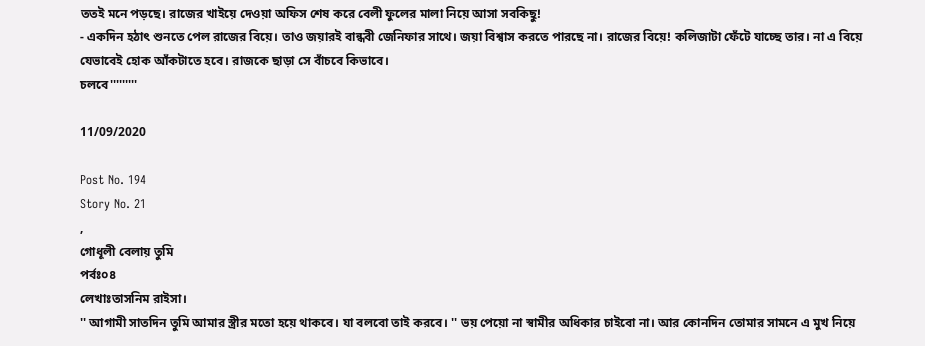ততই মনে পড়ছে। রাজের খাইয়ে দেওয়া অফিস শেষ করে বেলী ফুলের মালা নিয়ে আসা সবকিছু!
- একদিন হঠাৎ শুনতে পেল রাজের বিয়ে। তাও জয়ারই বান্ধবী জেনিফার সাথে। জয়া বিশ্বাস করতে পারছে না। রাজের বিয়ে! কলিজাটা ফেঁটে যাচ্ছে তার। না এ বিয়ে যেভাবেই হোক আঁকটাতে হবে। রাজকে ছাড়া সে বাঁচবে কিভাবে।
চলবে'''''''''

11/09/2020

Post No. 194
Story No. 21
,
গোধূলী বেলায় তুমি
পর্বঃ০৪
লেখাঃতাসনিম রাইসা।
'' আগামী সাতদিন তুমি আমার স্ত্রীর মতো হয়ে থাকবে। যা বলবো তাই করবে। '' ভয় পেয়ো না স্বামীর অধিকার চাইবো না। আর কোনদিন তোমার সামনে এ মুখ নিয়ে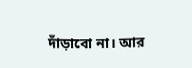দাঁড়াবো না। আর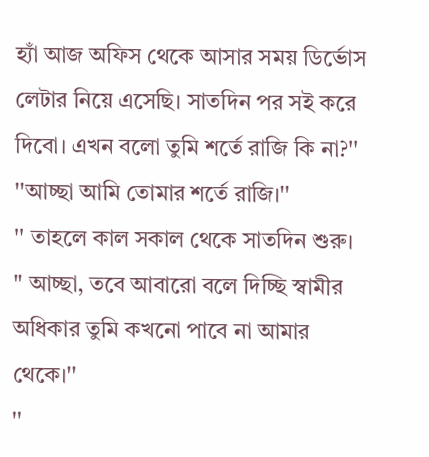হ্যাঁ আজ অফিস থেকে আসার সময় ডির্ভোস লেটার নিয়ে এসেছি। সাতদিন পর সই করে দিবো। এখন বলো তুমি শর্তে রাজি কি না?''
''আচ্ছা আমি তোমার শর্তে রাজি।''
'' তাহলে কাল সকাল থেকে সাতদিন শুরু।
" আচ্ছা, তবে আবারো বলে দিচ্ছি স্বামীর অধিকার তুমি কখনো পাবে না আমার থেকে।''
''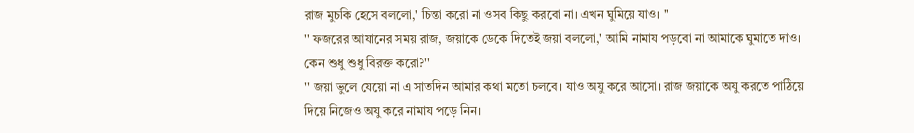রাজ মুচকি হেসে বললো,' চিন্তা করো না ওসব কিছু করবো না। এখন ঘুমিয়ে যাও। ''
'' ফজরের আযানের সময় রাজ, জয়াকে ডেকে দিতেই জয়া বললো,' আমি নামায পড়বো না আমাকে ঘুমাতে দাও। কেন শুধু শুধু বিরক্ত করো?''
'' জয়া ভুলে যেয়ো না এ সাতদিন আমার কথা মতো চলবে। যাও অযু করে আসো। রাজ জয়াকে অযু করতে পাঠিয়ে দিয়ে নিজেও অযু করে নামায পড়ে নিন।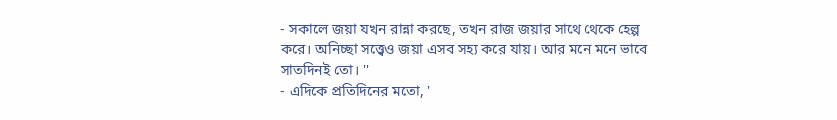- সকালে জয়া যখন রান্না করছে, তখন রাজ জয়ার সাথে থেকে হেল্প করে। অনিচ্ছা সত্ত্বেও জয়া এসব সহ্য করে যায়। আর মনে মনে ভাবে সাতদিনই তো। ''
- এদিকে প্রতিদিনের মতো, '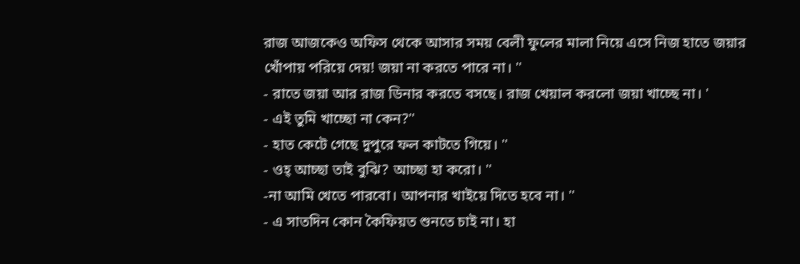রাজ আজকেও অফিস থেকে আসার সময় বেলী ফুলের মালা নিয়ে এসে নিজ হাতে জয়ার খোঁপায় পরিয়ে দেয়! জয়া না করতে পারে না। ''
- রাতে জয়া আর রাজ ডিনার করতে বসছে। রাজ খেয়াল করলো জয়া খাচ্ছে না। '
- এই তুমি খাচ্ছো না কেন?''
- হাত কেটে গেছে দুপুরে ফল কাটতে গিয়ে। ''
- ওহ্ আচ্ছা তাই বুঝি? আচ্ছা হা করো। ''
-না আমি খেতে পারবো। আপনার খাইয়ে দিতে হবে না। ''
- এ সাতদিন কোন কৈফিয়ত শুনতে চাই না। হা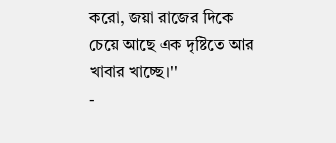করো, জয়া রাজের দিকে চেয়ে আছে এক দৃষ্টিতে আর খাবার খাচ্ছে।''
-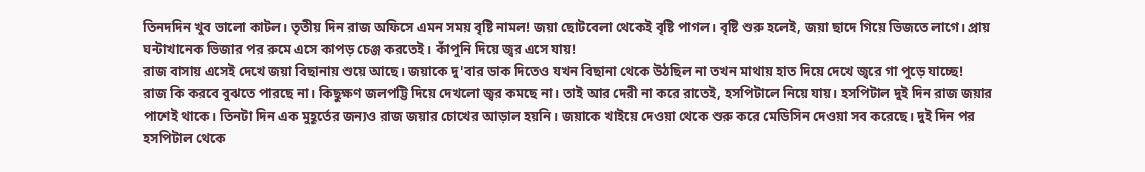তিনদদিন খুব ভালো কাটল। তৃতীয় দিন রাজ অফিসে এমন সময় বৃষ্টি নামল! জয়া ছোটবেলা থেকেই বৃষ্টি পাগল। বৃষ্টি শুরু হলেই, জয়া ছাদে গিয়ে ভিজতে লাগে। প্রায় ঘন্টাখানেক ভিজার পর রুমে এসে কাপড় চেঞ্জ করতেই। কাঁপুনি দিয়ে জ্বর এসে যায়!
রাজ বাসায় এসেই দেখে জয়া বিছানায় শুয়ে আছে। জয়াকে দু'বার ডাক দিতেও যখন বিছানা থেকে উঠছিল না তখন মাথায় হাত দিয়ে দেখে জ্বরে গা পুড়ে যাচ্ছে!
রাজ কি করবে বুঝতে পারছে না। কিছুক্ষণ জলপট্টি দিয়ে দেখলো জ্বর কমছে না। তাই আর দেরী না করে রাতেই, হসপিটালে নিয়ে যায়। হসপিটাল দুই দিন রাজ জয়ার পাশেই থাকে। তিনটা দিন এক মুহূর্তের জন্যও রাজ জয়ার চোখের আড়াল হয়নি। জয়াকে খাইয়ে দেওয়া থেকে শুরু করে মেডিসিন দেওয়া সব করেছে। দুই দিন পর হসপিটাল থেকে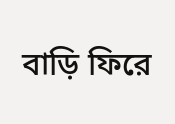বাড়ি ফিরে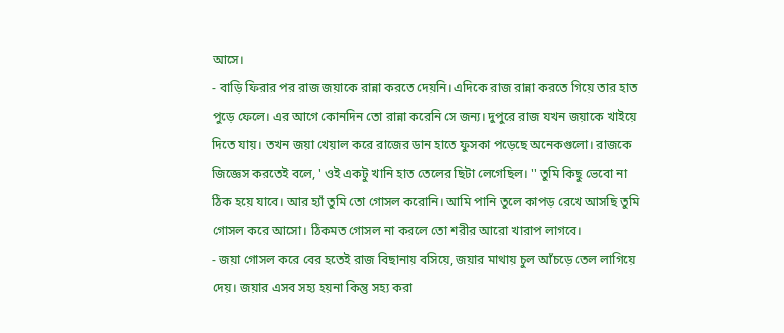আসে।
- বাড়ি ফিরার পর রাজ জয়াকে রান্না করতে দেয়নি। এদিকে রাজ রান্না করতে গিয়ে তার হাত পুড়ে ফেলে। এর আগে কোনদিন তো রান্না করেনি সে জন্য। দুপুরে রাজ যখন জয়াকে খাইয়ে দিতে যায়। তখন জয়া খেয়াল করে রাজের ডান হাতে ফুসকা পড়েছে অনেকগুলো। রাজকে জিজ্ঞেস করতেই বলে, ' ওই একটু খানি হাত তেলের ছিটা লেগেছিল। '' তুমি কিছু ভেবো না ঠিক হয়ে যাবে। আর হ্যাঁ তুমি তো গোসল করোনি। আমি পানি তুলে কাপড় রেখে আসছি তুমি গোসল করে আসো। ঠিকমত গোসল না করলে তো শরীর আরো খারাপ লাগবে।
- জয়া গোসল করে বের হতেই রাজ বিছানায় বসিয়ে, জয়ার মাথায় চুল আঁচড়ে তেল লাগিয়ে দেয়। জয়ার এসব সহ্য হয়না কিন্তু সহ্য করা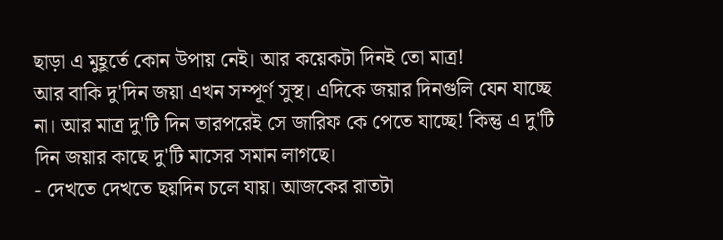ছাড়া এ মুহূর্তে কোন উপায় নেই। আর কয়েকটা দিনই তো মাত্র!
আর বাকি দু'দিন জয়া এখন সম্পূর্ণ সুস্থ। এদিকে জয়ার দিনগুলি যেন যাচ্ছে না। আর মাত্র দু'টি দিন তারপরেই সে জারিফ কে পেতে যাচ্ছে! কিন্তু এ দু'টি দিন জয়ার কাছে দু'টি মাসের সমান লাগছে।
- দেখতে দেখতে ছয়দিন চলে যায়। আজকের রাতটা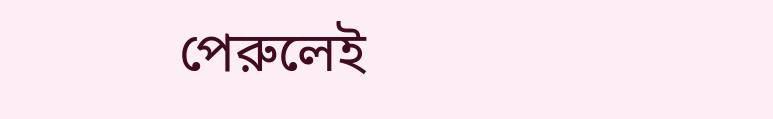পেরুলেই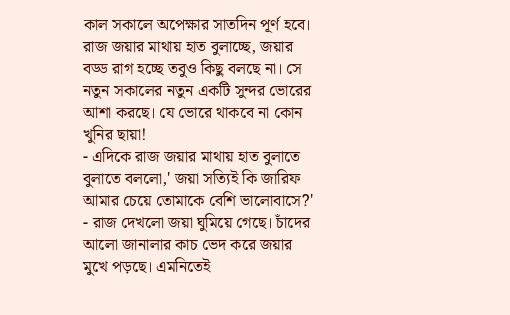কাল সকালে অপেক্ষার সাতদিন পূর্ণ হবে। রাজ জয়ার মাথায় হাত বুলাচ্ছে, জয়ার বড্ড রাগ হচ্ছে তবুও কিছু বলছে না। সে নতুন সকালের নতুন একটি সুন্দর ভোরের আশা করছে। যে ভোরে থাকবে না কোন খুনির ছায়া!
- এদিকে রাজ জয়ার মাথায় হাত বুলাতে বুলাতে বললো,' জয়া সত্যিই কি জারিফ আমার চেয়ে তোমাকে বেশি ভালোবাসে?'
- রাজ দেখলো জয়া ঘুমিয়ে গেছে। চাঁদের আলো জানালার কাচ ভেদ করে জয়ার মুখে পড়ছে। এমনিতেই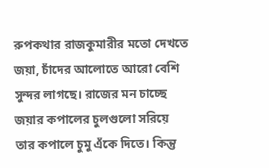রুপকথার রাজকুমারীর মতো দেখতে জয়া, চাঁদের আলোতে আরো বেশি সুন্দর লাগছে। রাজের মন চাচ্ছে জয়ার কপালের চুলগুলো সরিয়ে তার কপালে চুমু এঁকে দিতে। কিন্তু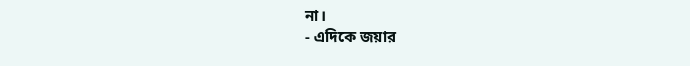না।
- এদিকে জয়ার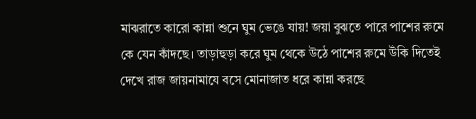মাঝরাতে কারো কান্না শুনে ঘুম ভেঙে যায়! জয়া বুঝতে পারে পাশের রুমে কে যেন কাঁদছে। তাড়াহুড়া করে ঘুম থেকে উঠে পাশের রুমে উঁকি দিতেই দেখে রাজ জায়নামাযে বসে মোনাজাত ধরে কান্না করছে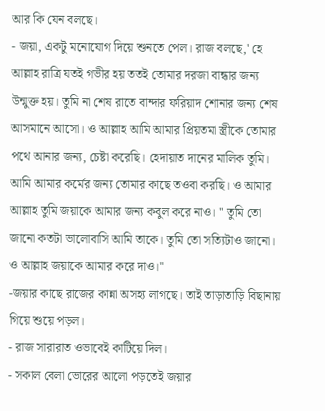আর কি যেন বলছে।
- জয়া, একটু মনোযোগ দিয়ে শুনতে পেল। রাজ বলছে,' হে আল্লাহ রাত্রি যতই গভীর হয় ততই তোমার দরজা বান্ধার জন্য উন্মুক্ত হয়। তুমি না শেষ রাতে বান্দার ফরিয়াদ শোনার জন্য শেষ আসমানে আসো। ও আল্লাহ আমি আমার প্রিয়তমা স্ত্রীকে তোমার পথে আনার জন্য, চেষ্টা করেছি। হেদায়াত দানের মালিক তুমি। আমি আমার কর্মের জন্য তোমার কাছে তওবা করছি। ও আমার আল্লাহ তুমি জয়াকে আমার জন্য কবুল করে নাও। '' তুমি তো জানো কতটা ভালোবাসি আমি তাকে। তুমি তো সত্যিটাও জানো। ও আল্লাহ জয়াকে আমার করে দাও।''
-জয়ার কাছে রাজের কান্না অসহ্য লাগছে। তাই তাড়াতাড়ি বিছানায় গিয়ে শুয়ে পড়ল।
- রাজ সারারাত ওভাবেই কাটিয়ে দিল।
- সকাল বেলা ভোরের আলো পড়তেই জয়ার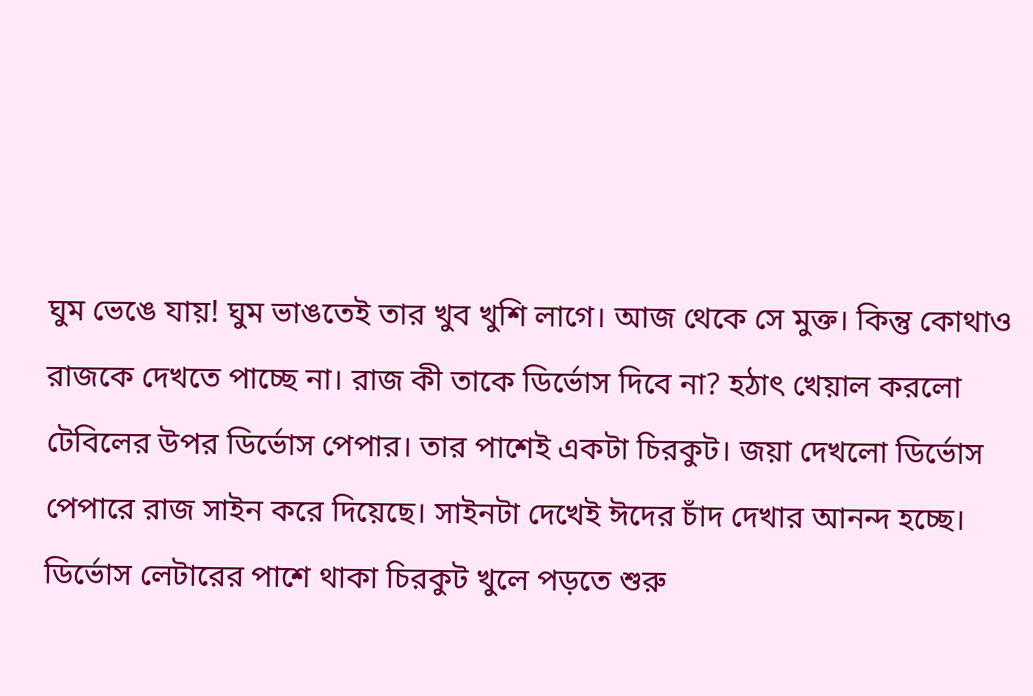ঘুম ভেঙে যায়! ঘুম ভাঙতেই তার খুব খুশি লাগে। আজ থেকে সে মুক্ত। কিন্তু কোথাও রাজকে দেখতে পাচ্ছে না। রাজ কী তাকে ডির্ভোস দিবে না? হঠাৎ খেয়াল করলো টেবিলের উপর ডির্ভোস পেপার। তার পাশেই একটা চিরকুট। জয়া দেখলো ডির্ভোস পেপারে রাজ সাইন করে দিয়েছে। সাইনটা দেখেই ঈদের চাঁদ দেখার আনন্দ হচ্ছে। ডির্ভোস লেটারের পাশে থাকা চিরকুট খুলে পড়তে শুরু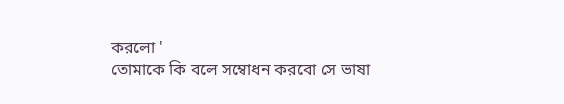করলো '
তোমাকে কি বলে সম্বোধন করবো সে ভাষা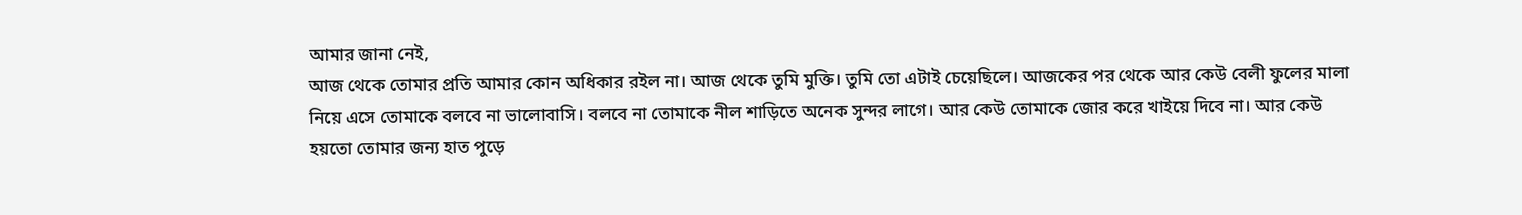আমার জানা নেই,
আজ থেকে তোমার প্রতি আমার কোন অধিকার রইল না। আজ থেকে তুমি মুক্তি। তুমি তো এটাই চেয়েছিলে। আজকের পর থেকে আর কেউ বেলী ফুলের মালা নিয়ে এসে তোমাকে বলবে না ভালোবাসি। বলবে না তোমাকে নীল শাড়িতে অনেক সুন্দর লাগে। আর কেউ তোমাকে জোর করে খাইয়ে দিবে না। আর কেউ হয়তো তোমার জন্য হাত পুড়ে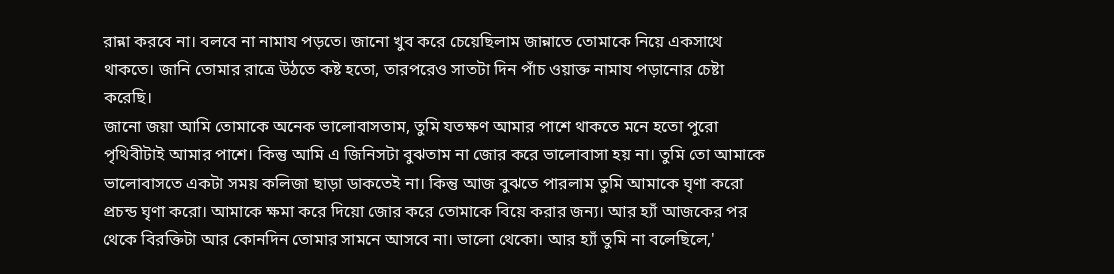রান্না করবে না। বলবে না নামায পড়তে। জানো খুব করে চেয়েছিলাম জান্নাতে তোমাকে নিয়ে একসাথে থাকতে। জানি তোমার রাত্রে উঠতে কষ্ট হতো, তারপরেও সাতটা দিন পাঁচ ওয়াক্ত নামায পড়ানোর চেষ্টা করেছি।
জানো জয়া আমি তোমাকে অনেক ভালোবাসতাম, তুমি যতক্ষণ আমার পাশে থাকতে মনে হতো পুরো পৃথিবীটাই আমার পাশে। কিন্তু আমি এ জিনিসটা বুঝতাম না জোর করে ভালোবাসা হয় না। তুমি তো আমাকে ভালোবাসতে একটা সময় কলিজা ছাড়া ডাকতেই না। কিন্তু আজ বুঝতে পারলাম তুমি আমাকে ঘৃণা করো প্রচন্ড ঘৃণা করো। আমাকে ক্ষমা করে দিয়ো জোর করে তোমাকে বিয়ে করার জন্য। আর হ্যাঁ আজকের পর থেকে বিরক্তিটা আর কোনদিন তোমার সামনে আসবে না। ভালো থেকো। আর হ্যাঁ তুমি না বলেছিলে,'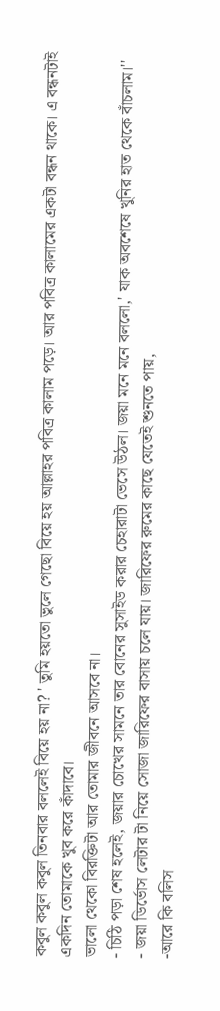কবুল কবুল কবুল তিনবার বললেই বিয়ে হয় না? ' তুমি হয়তো ভুলে গেছো বিয়ে হয় আল্লাহর পবিত্র কালাম পড়ে। আর পবিত্র কালামের একটা বন্ধন থাকে। এ বন্ধনটাই একদিন তোমাকে খুব করে কাঁদাবে।
ভালো থেকো বিরক্তিটা আর তোমার জীবনে আসবে না।
- চিঠি পড়া শেষ হলেই, জয়ার চোখের সামনে তার বোনের সুসাইড করার চেহারাটা ভেসে উঠল। জয়া মনে মনে বললো,' যাক অবশেষে খুনির হাত থেকে বাঁচলাম।''
- জয়া ডির্ভোস লেটার টা নিয়ে সোজা জারিফের বাসায় চলে যায়। জারিফের রুমের কাছে যেতেই শুনতে পায়,
-আরে কি বলিস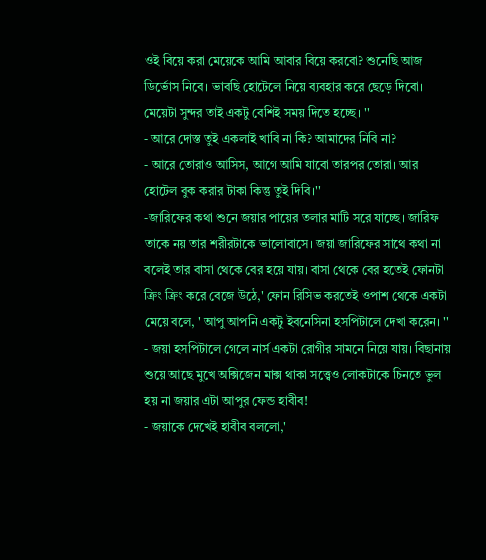ওই বিয়ে করা মেয়েকে আমি আবার বিয়ে করবো? শুনেছি আজ ডির্ভোস নিবে। ভাবছি হোটেলে নিয়ে ব্যবহার করে ছেড়ে দিবো। মেয়েটা সুন্দর তাই একটু বেশিই সময় দিতে হচ্ছে। ''
- আরে দোস্ত তুই একলাই খাবি না কি? আমাদের নিবি না?
- আরে তোরাও আসিস, আগে আমি যাবো তারপর তোরা। আর হোটেল বুক করার টাকা কিন্তু তুই দিবি।''
-জারিফের কথা শুনে জয়ার পায়ের তলার মাটি সরে যাচ্ছে। জারিফ তাকে নয় তার শরীরটাকে ভালোবাসে। জয়া জারিফের সাথে কথা না বলেই তার বাসা থেকে বের হয়ে যায়। বাসা থেকে বের হতেই ফোনটা ক্রিং ক্রিং করে বেজে উঠে,' ফোন রিসিভ করতেই ওপাশ থেকে একটা মেয়ে বলে, ' আপু আপনি একটু ইবনেসিনা হসপিটালে দেখা করেন। ''
- জয়া হসপিটালে গেলে নার্স একটা রোগীর সামনে নিয়ে যায়। বিছানায় শুয়ে আছে মুখে অক্সিজেন মাক্স থাকা সত্ত্বেও লোকটাকে চিনতে ভুল হয় না জয়ার এটা আপুর ফেন্ড হাবীব!
- জয়াকে দেখেই হাবীব বললো,'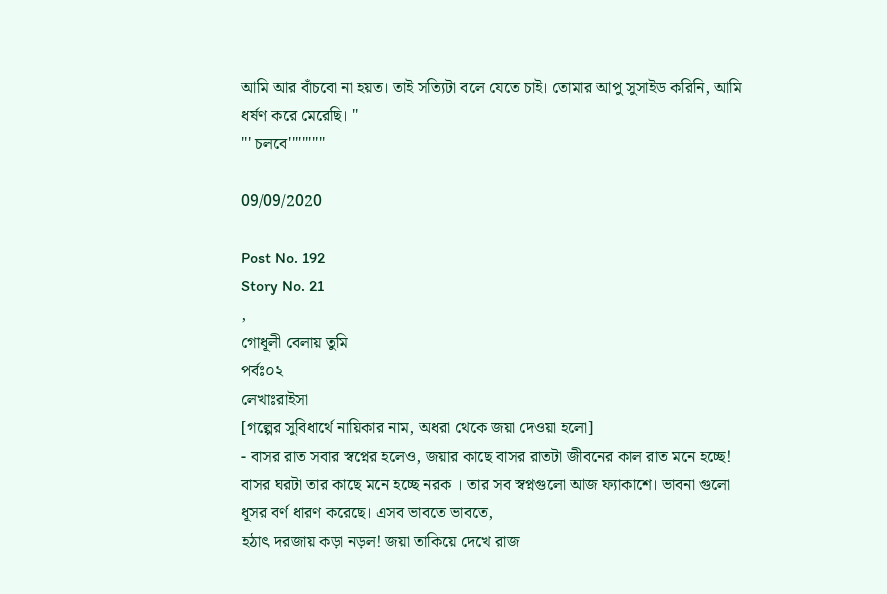আমি আর বাঁচবো না হয়ত। তাই সত্যিটা বলে যেতে চাই। তোমার আপু সুসাইড করিনি, আমি ধর্ষণ করে মেরেছি। ''
''' চলবে'''''''''''

09/09/2020

Post No. 192
Story No. 21
,
গোধূলী বেলায় তুমি
পর্বঃ০২
লেখাঃরাইসা
[গল্পের সুবিধার্থে নায়িকার নাম, অধরা থেকে জয়া দেওয়া হলো]
- বাসর রাত সবার স্বপ্নের হলেও, জয়ার কাছে বাসর রাতটা জীবনের কাল রাত মনে হচ্ছে! বাসর ঘরটা তার কাছে মনে হচ্ছে নরক । তার সব স্বপ্নগুলো আজ ফ্যাকাশে। ভাবনা গুলো ধূসর বর্ণ ধারণ করেছে। এসব ভাবতে ভাবতে,
হঠাৎ দরজায় কড়া নড়ল! জয়া তাকিয়ে দেখে রাজ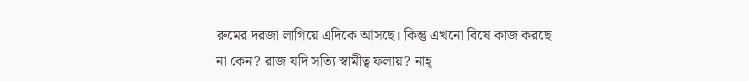রুমের দরজা লাগিয়ে এদিকে আসছে। কিন্তু এখনো বিষে কাজ করছে না কেন? রাজ যদি সত্যি স্বামীত্ব ফলায়? নাহ্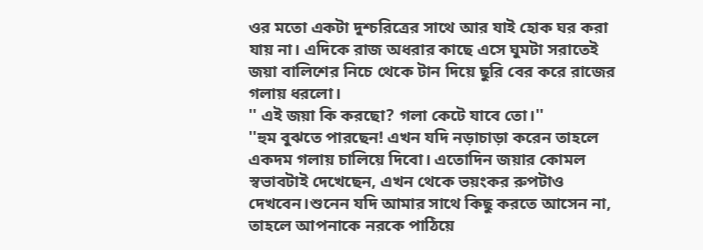ওর মতো একটা দুশ্চরিত্রের সাথে আর যাই হোক ঘর করা যায় না। এদিকে রাজ অধরার কাছে এসে ঘুমটা সরাতেই জয়া বালিশের নিচে থেকে টান দিয়ে ছুরি বের করে রাজের গলায় ধরলো।
'' এই জয়া কি করছো? গলা কেটে যাবে তো।''
''হুম বুঝতে পারছেন! এখন যদি নড়াচাড়া করেন তাহলে একদম গলায় চালিয়ে দিবো। এতোদিন জয়ার কোমল স্বভাবটাই দেখেছেন, এখন থেকে ভয়ংকর রুপটাও দেখবেন।শুনেন যদি আমার সাথে কিছু করতে আসেন না, তাহলে আপনাকে নরকে পাঠিয়ে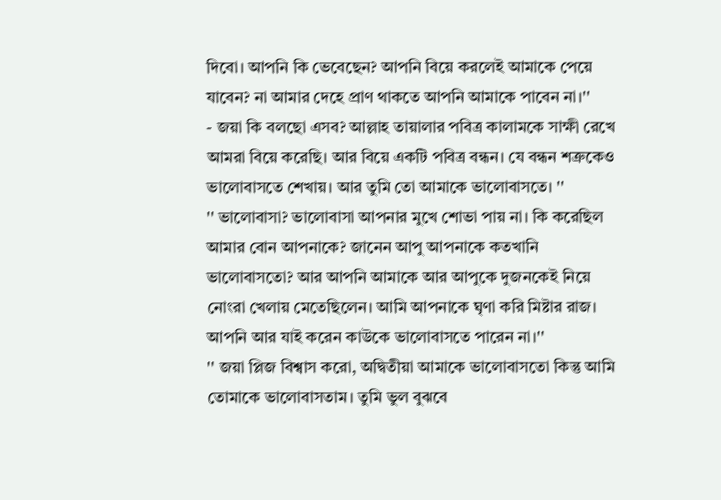দিবো। আপনি কি ভেবেছেন? আপনি বিয়ে করলেই আমাকে পেয়ে যাবেন? না আমার দেহে প্রাণ থাকতে আপনি আমাকে পাবেন না।''
- জয়া কি বলছো এসব? আল্লাহ তায়ালার পবিত্র কালামকে সাক্ষী রেখে আমরা বিয়ে করেছি। আর বিয়ে একটি পবিত্র বন্ধন। যে বন্ধন শত্রুকেও ভালোবাসতে শেখায়। আর তুমি তো আমাকে ভালোবাসতে। ''
'' ভালোবাসা? ভালোবাসা আপনার মুখে শোভা পায় না। কি করেছিল আমার বোন আপনাকে? জানেন আপু আপনাকে কতখানি ভালোবাসতো? আর আপনি আমাকে আর আপুকে দুজনকেই নিয়ে নোংরা খেলায় মেতেছিলেন। আমি আপনাকে ঘৃণা করি মিষ্টার রাজ। আপনি আর যাই করেন কাউকে ভালোবাসতে পারেন না।''
'' জয়া প্লিজ বিশ্বাস করো, অদ্বিতীয়া আমাকে ভালোবাসতো কিন্তু আমি তোমাকে ভালোবাসতাম। তুমি ভুল বুঝবে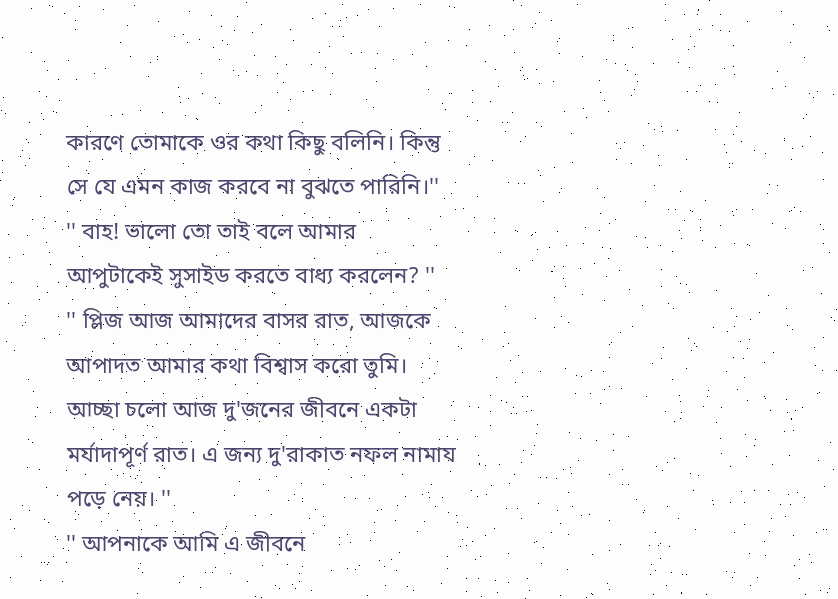কারণে তোমাকে ওর কথা কিছু বলিনি। কিন্তু সে যে এমন কাজ করবে না বুঝতে পারিনি।''
'' বাহ! ভালো তো তাই বলে আমার আপুটাকেই সুসাইড করতে বাধ্য করলেন? ''
'' প্লিজ আজ আমাদের বাসর রাত, আজকে আপাদত আমার কথা বিশ্বাস করো তুমি। আচ্ছা চলো আজ দু'জনের জীবনে একটা মর্যাদাপূর্ণ রাত। এ জন্য দু'রাকাত নফল নামায পড়ে নেয়। ''
'' আপনাকে আমি এ জীবনে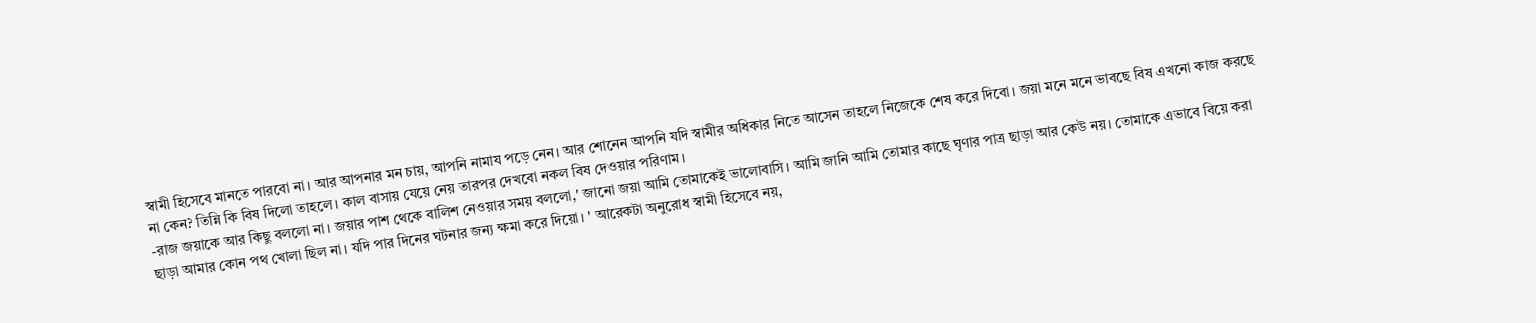স্বামী হিসেবে মানতে পারবো না। আর আপনার মন চায়, আপনি নামায পড়ে নেন। আর শোনেন আপনি যদি স্বামীর অধিকার নিতে আসেন তাহলে নিজেকে শেষ করে দিবো। জয়া মনে মনে ভাবছে বিষ এখনো কাজ করছে না কেন? তিন্নি কি বিষ দিলো তাহলে। কাল বাসায় যেয়ে নেয় তারপর দেখবো নকল বিষ দেওয়ার পরিণাম।
-রাজ জয়াকে আর কিছু বললো না। জয়ার পাশ থেকে বালিশ নেওয়ার সময় বললো,' জানো জয়া আমি তোমাকেই ভালোবাসি। আমি জানি আমি তোমার কাছে ঘৃণার পাত্র ছাড়া আর কেউ নয়। তোমাকে এভাবে বিয়ে করা ছাড়া আমার কোন পথ খোলা ছিল না। যদি পার দিনের ঘটনার জন্য ক্ষমা করে দিয়ো। ' আরেকটা অনুরোধ স্বামী হিসেবে নয়,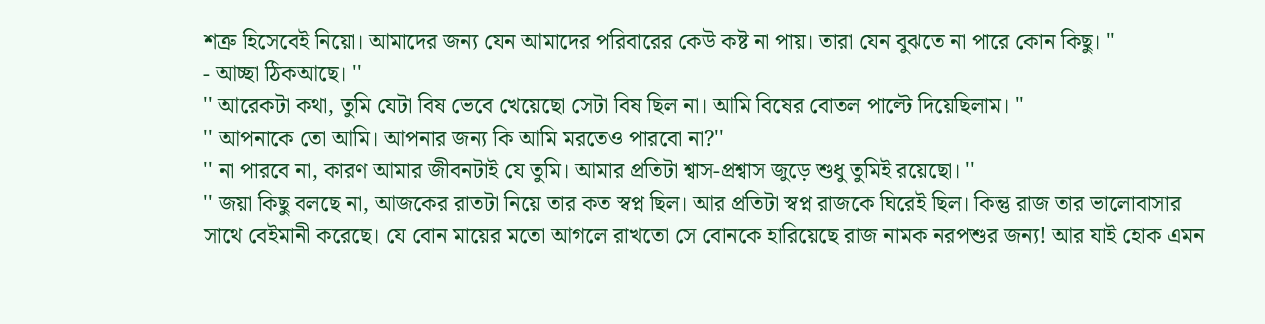শত্রু হিসেবেই নিয়ো। আমাদের জন্য যেন আমাদের পরিবারের কেউ কষ্ট না পায়। তারা যেন বুঝতে না পারে কোন কিছু। ''
- আচ্ছা ঠিকআছে। ''
'' আরেকটা কথা, তুমি যেটা বিষ ভেবে খেয়েছো সেটা বিষ ছিল না। আমি বিষের বোতল পাল্টে দিয়েছিলাম। ''
'' আপনাকে তো আমি। আপনার জন্য কি আমি মরতেও পারবো না?''
'' না পারবে না, কারণ আমার জীবনটাই যে তুমি। আমার প্রতিটা শ্বাস-প্রশ্বাস জুড়ে শুধু তুমিই রয়েছো। ''
'' জয়া কিছু বলছে না, আজকের রাতটা নিয়ে তার কত স্বপ্ন ছিল। আর প্রতিটা স্বপ্ন রাজকে ঘিরেই ছিল। কিন্তু রাজ তার ভালোবাসার সাথে বেইমানী করেছে। যে বোন মায়ের মতো আগলে রাখতো সে বোনকে হারিয়েছে রাজ নামক নরপশুর জন্য! আর যাই হোক এমন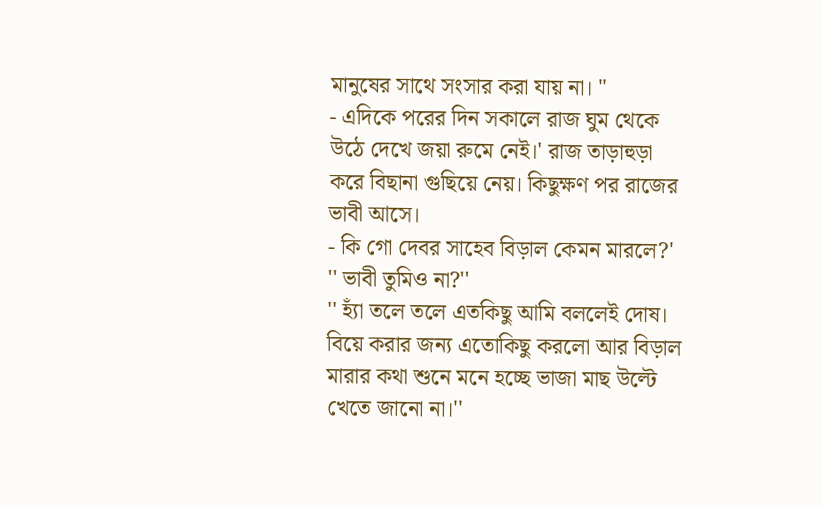মানুষের সাথে সংসার করা যায় না। ''
- এদিকে পরের দিন সকালে রাজ ঘুম থেকে উঠে দেখে জয়া রুমে নেই।' রাজ তাড়াহুড়া করে বিছানা গুছিয়ে নেয়। কিছুক্ষণ পর রাজের ভাবী আসে।
- কি গো দেবর সাহেব বিড়াল কেমন মারলে?'
'' ভাবী তুমিও না?''
'' হ্যাঁ তলে তলে এতকিছু আমি বললেই দোষ। বিয়ে করার জন্য এতোকিছু করলো আর বিড়াল মারার কথা শুনে মনে হচ্ছে ভাজা মাছ উল্টে খেতে জানো না।''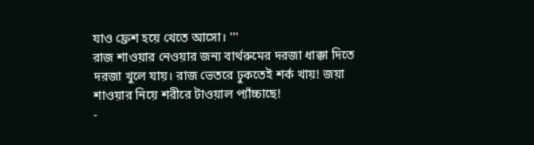যাও ফ্রেশ হয়ে খেতে আসো। '''
রাজ শাওয়ার নেওয়ার জন্য বার্থরুমের দরজা ধাক্কা দিতে দরজা খুলে যায়। রাজ ভেতরে ঢুকতেই শর্ক খায়! জয়া শাওয়ার নিয়ে শরীরে টাওয়াল প্যাঁচ্চাছে!
-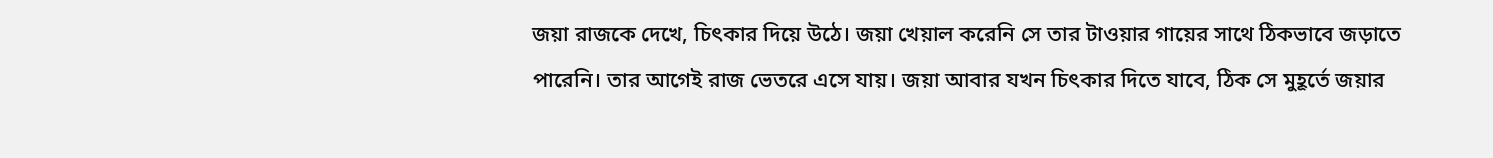জয়া রাজকে দেখে, চিৎকার দিয়ে উঠে। জয়া খেয়াল করেনি সে তার টাওয়ার গায়ের সাথে ঠিকভাবে জড়াতে পারেনি। তার আগেই রাজ ভেতরে এসে যায়। জয়া আবার যখন চিৎকার দিতে যাবে, ঠিক সে মুহূর্তে জয়ার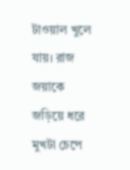টাওয়াল খুলে যায়। রাজ জয়াকে জড়িয়ে ধরে মুখটা চেপে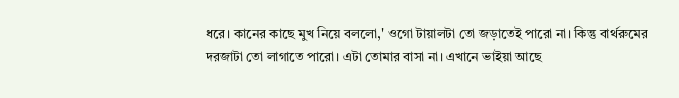ধরে। কানের কাছে মুখ নিয়ে বললো,' ওগো টায়ালটা তো জড়াতেই পারো না। কিন্তু বার্থরুমের দরজাটা তো লাগাতে পারো। এটা তোমার বাসা না। এখানে ভাইয়া আছে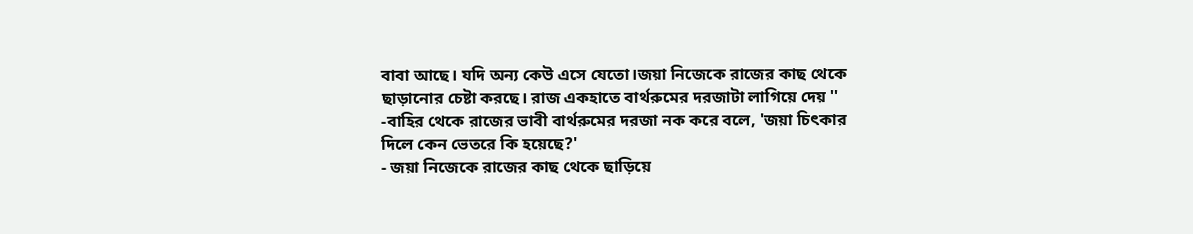বাবা আছে। যদি অন্য কেউ এসে যেতো।জয়া নিজেকে রাজের কাছ থেকে ছাড়ানোর চেষ্টা করছে। রাজ একহাতে বার্থরুমের দরজাটা লাগিয়ে দেয় ''
-বাহির থেকে রাজের ভাবী বার্থরুমের দরজা নক করে বলে, 'জয়া চিৎকার দিলে কেন ভেতরে কি হয়েছে?'
- জয়া নিজেকে রাজের কাছ থেকে ছাড়িয়ে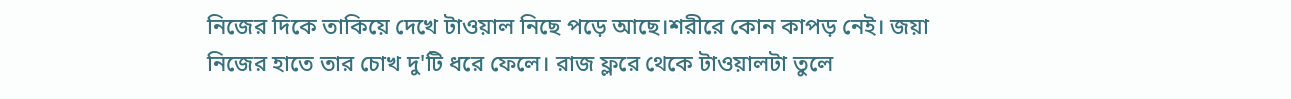নিজের দিকে তাকিয়ে দেখে টাওয়াল নিছে পড়ে আছে।শরীরে কোন কাপড় নেই। জয়া নিজের হাতে তার চোখ দু'টি ধরে ফেলে। রাজ ফ্লরে থেকে টাওয়ালটা তুলে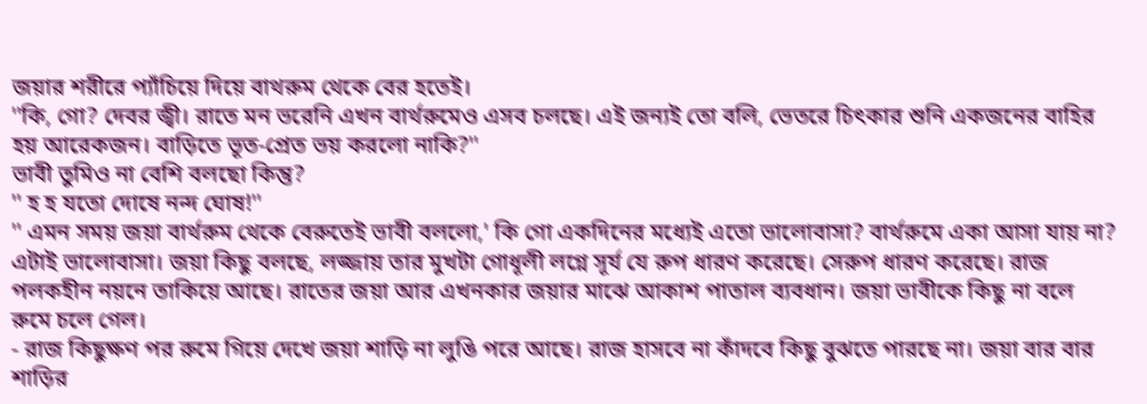জয়ার শরীরে প্যাঁচিয়ে দিয়ে বাথরুম থেকে বের হতেই।
''কি, গো? দেবর জ্বী। রাতে মন ভরেনি এখন বার্থরুমেও এসব চলছে। এই জন্যই তো বলি, ভেতরে চিৎকার শুনি একজনের বাহির হয় আরেকজন। বাড়িতে ভূত-প্রেত ভয় করলো নাকি?''
ভাবী তুমিও না বেশি বলছো কিন্তু?
'' হ হ যতো দোষে নন্দ ঘোষ!''
'' এমন সময় জয়া বার্থরুম থেকে বেরুতেই ভাবী বললো,' কি গো একদিনের মধ্যেই এতো ভালোবাসা? বার্থরুমে একা আসা যায় না? এটাই ভালোবাসা। জয়া কিছু বলছে, লজ্জায় তার মুখটা গোধূলী লগ্নে সূর্য যে রুপ ধারণ করেছে। সেরুপ ধারণ করেছে। রাজ পলকহীন নয়নে তাকিয়ে আছে। রাতের জয়া আর এখনকার জয়ার মাঝে আকাশ পাতাল ব্যবধান। জয়া ভাবীকে কিছু না বলে রুমে চলে গেল।
- রাজ কিছুক্ষণ পর রুমে গিয়ে দেখে জয়া শাড়ি না লুঙি পরে আছে। রাজ হাসবে না কাঁদবে কিছু বুঝতে পারছে না। জয়া বার বার শাড়ির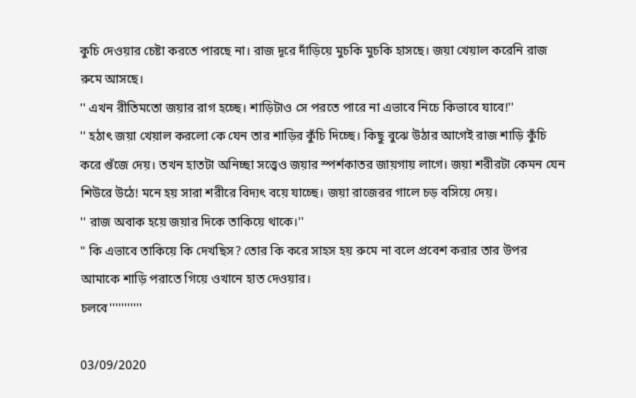কুচি দেওয়ার চেষ্টা করতে পারছে না। রাজ দূরে দাঁড়িয়ে মুচকি মুচকি হাসছে। জয়া খেয়াল করেনি রাজ রুমে আসছে।
'' এখন রীতিমতো জয়ার রাগ হচ্ছে। শাড়িটাও সে পরতে পারে না এভাবে নিচে কিভাবে যাবে!''
'' হঠাৎ জয়া খেয়াল করলো কে যেন তার শাড়ির কুঁচি দিচ্ছে। কিছু বুঝে উঠার আগেই রাজ শাড়ি কুঁচি করে গুঁজে দেয়। তখন হাতটা অনিচ্ছা সত্ত্বেও জয়ার স্পর্শকাতর জায়গায় লাগে। জয়া শরীরটা কেমন যেন শিউরে উঠে! মনে হয় সারা শরীরে বিদ্যৎ বয়ে যাচ্ছে। জয়া রাজেরর গালে চড় বসিয়ে দেয়।
'' রাজ অবাক হয়ে জয়ার দিকে তাকিয়ে থাকে।''
" কি এভাবে তাকিয়ে কি দেখছিস? তোর কি করে সাহস হয় রুমে না বলে প্রবেশ করার তার উপর আমাকে শাড়ি পরাতে গিয়ে ওখানে হাত দেওয়ার।
চলবে'''''''''''

03/09/2020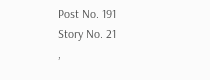Post No. 191
Story No. 21
,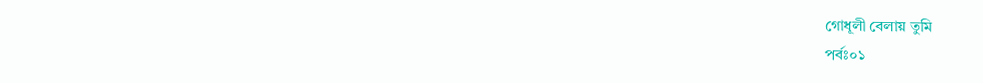গোধূলী বেলায় তুমি
পর্বঃ০১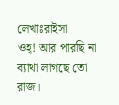লেখাঃরাইসা
ওহ্! আর পারছি না ব্যাথা লাগছে তো রাজ।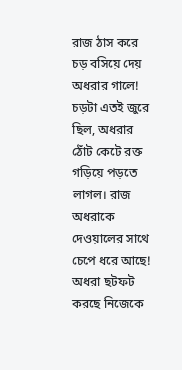রাজ ঠাস করে চড় বসিয়ে দেয় অধরার গালে!
চড়টা এতই জুরে ছিল, অধরার ঠোঁট কেটে রক্ত গড়িয়ে পড়তে লাগল। রাজ অধরাকে দেওয়ালের সাথে চেপে ধরে আছে! অধরা ছটফট করছে নিজেকে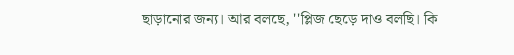ছাড়ানোর জন্য। আর বলছে, ''প্লিজ ছেড়ে দাও বলছি। কি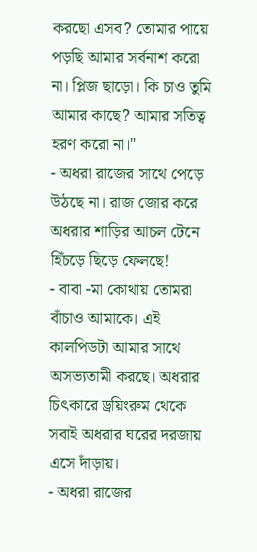করছো এসব? তোমার পায়ে পড়ছি আমার সর্বনাশ করো না। প্লিজ ছাড়ো। কি চাও তুমি আমার কাছে? আমার সতিত্ব হরণ করো না।"
- অধরা রাজের সাথে পেড়ে উঠছে না। রাজ জোর করে অধরার শাড়ির আচল টেনে হিঁচড়ে ছিড়ে ফেলছে!
- বাবা -মা কোথায় তোমরা বাঁচাও আমাকে। এই কালপিডটা আমার সাথে অসভ্যতামী করছে। অধরার চিৎকারে ড্রয়িংরুম থেকে সবাই অধরার ঘরের দরজায় এসে দাঁড়ায়।
- অধরা রাজের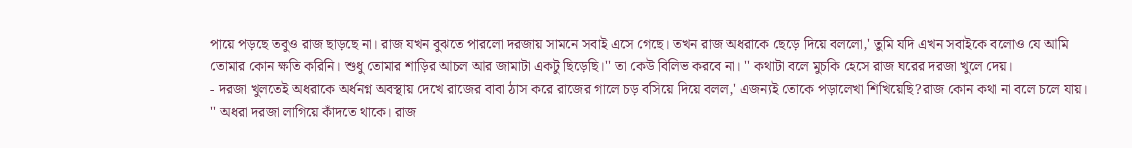পায়ে পড়ছে তবুও রাজ ছাড়ছে না। রাজ যখন বুঝতে পারলো দরজায় সামনে সবাই এসে গেছে। তখন রাজ অধরাকে ছেড়ে দিয়ে বললো,' তুমি যদি এখন সবাইকে বলোও যে আমি তোমার কোন ক্ষতি করিনি। শুধু তোমার শাড়ির আচল আর জামাটা একটু ছিড়েছি।'' তা কেউ বিলিভ করবে না। '' কথাটা বলে মুচকি হেসে রাজ ঘরের দরজা খুলে দেয়।
- দরজা খুলতেই অধরাকে অর্ধনগ্ন অবস্থায় দেখে রাজের বাবা ঠাস করে রাজের গালে চড় বসিয়ে দিয়ে বলল,' এজন্যই তোকে পড়ালেখা শিখিয়েছি?রাজ কোন কথা না বলে চলে যায়।
'' অধরা দরজা লাগিয়ে কাঁদতে থাকে। রাজ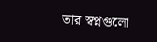তার স্বপ্নগুলো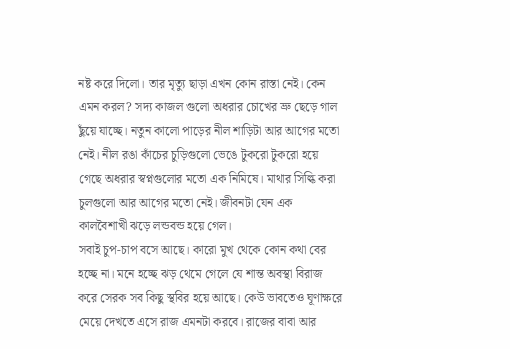নষ্ট করে দিলো। তার মৃত্যু ছাড়া এখন কোন রাস্তা নেই। কেন এমন করল? সদ্য কাজল গুলো অধরার চোখের ভ্রু ছেড়ে গাল ছুঁয়ে যাচ্ছে। নতুন কালো পাড়ের নীল শাড়িটা আর আগের মতো নেই। নীল রঙা কাঁচের চুড়িগুলো ভেঙে টুকরো টুকরো হয়ে গেছে অধরার স্বপ্নগুলোর মতো এক নিমিষে। মাথার সিল্কি করা চুলগুলো আর আগের মতো নেই। জীবনটা যেন এক কালবৈশাখী ঝড়ে লন্ডবন্ড হয়ে গেল।
সবাই চুপ-চাপ বসে আছে। কারো মুখ থেকে কোন কথা বের হচ্ছে না। মনে হচ্ছে ঝড় থেমে গেলে যে শান্ত অবস্থা বিরাজ করে সেরক সব কিছু স্থবির হয়ে আছে। কেউ ভাবতেও ঘূণাক্ষরে মেয়ে দেখতে এসে রাজ এমনটা করবে। রাজের বাবা আর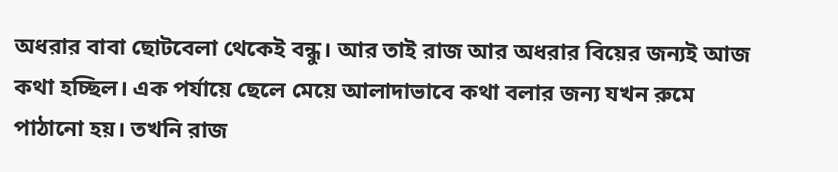অধরার বাবা ছোটবেলা থেকেই বন্ধু। আর তাই রাজ আর অধরার বিয়ের জন্যই আজ কথা হচ্ছিল। এক পর্যায়ে ছেলে মেয়ে আলাদাভাবে কথা বলার জন্য যখন রুমে পাঠানো হয়। তখনি রাজ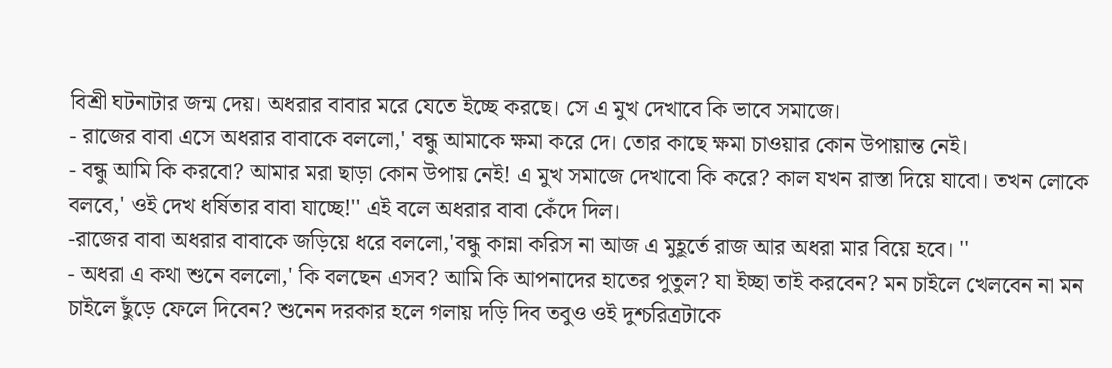বিশ্রী ঘটনাটার জন্ম দেয়। অধরার বাবার মরে যেতে ইচ্ছে করছে। সে এ মুখ দেখাবে কি ভাবে সমাজে।
- রাজের বাবা এসে অধরার বাবাকে বললো,' বন্ধু আমাকে ক্ষমা করে দে। তোর কাছে ক্ষমা চাওয়ার কোন উপায়ান্ত নেই।
- বন্ধু আমি কি করবো? আমার মরা ছাড়া কোন উপায় নেই! এ মুখ সমাজে দেখাবো কি করে? কাল যখন রাস্তা দিয়ে যাবো। তখন লোকে বলবে,' ওই দেখ ধর্ষিতার বাবা যাচ্ছে!'' এই বলে অধরার বাবা কেঁদে দিল।
-রাজের বাবা অধরার বাবাকে জড়িয়ে ধরে বললো,'বন্ধু কান্না করিস না আজ এ মুহূর্তে রাজ আর অধরা মার বিয়ে হবে। ''
- অধরা এ কথা শুনে বললো,' কি বলছেন এসব? আমি কি আপনাদের হাতের পুতুল? যা ইচ্ছা তাই করবেন? মন চাইলে খেলবেন না মন চাইলে ছুঁড়ে ফেলে দিবেন? শুনেন দরকার হলে গলায় দড়ি দিব তবুও ওই দুশ্চরিত্রটাকে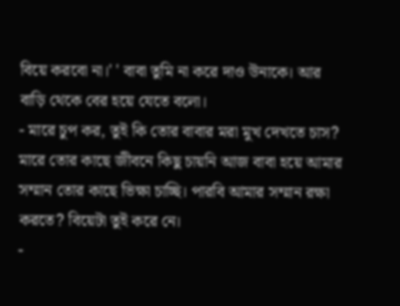বিয়ে করবো না।' ' বাবা তুমি না করে দাও উনাকে। আর বাড়ি থেকে বের হয়ে যেতে বলো।
- মারে চুপ কর, তুই কি তোর বাবার মরা মুখ দেখতে চাস? মারে তোর কাছে জীবনে কিছু চায়নি আজ বাবা হয়ে আমার সম্মান তোর কাছে ভিক্ষা চাচ্ছি। পারবি আমার সম্মান রক্ষা করতে? বিয়েটা তুই করে নে।
-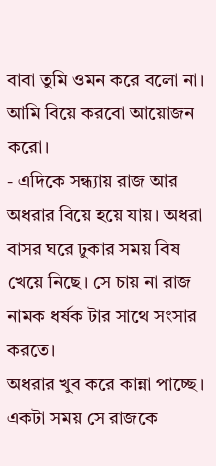বাবা তুমি ওমন করে বলো না। আমি বিয়ে করবো আয়োজন করো।
- এদিকে সন্ধ্যায় রাজ আর অধরার বিয়ে হয়ে যায়। অধরা বাসর ঘরে ঢুকার সময় বিষ খেয়ে নিছে। সে চায় না রাজ নামক ধর্ষক টার সাথে সংসার করতে।
অধরার খুব করে কান্না পাচ্ছে। একটা সময় সে রাজকে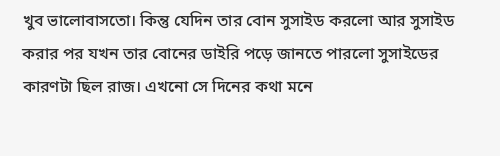খুব ভালোবাসতো। কিন্তু যেদিন তার বোন সুসাইড করলো আর সুসাইড করার পর যখন তার বোনের ডাইরি পড়ে জানতে পারলো সুসাইডের কারণটা ছিল রাজ। এখনো সে দিনের কথা মনে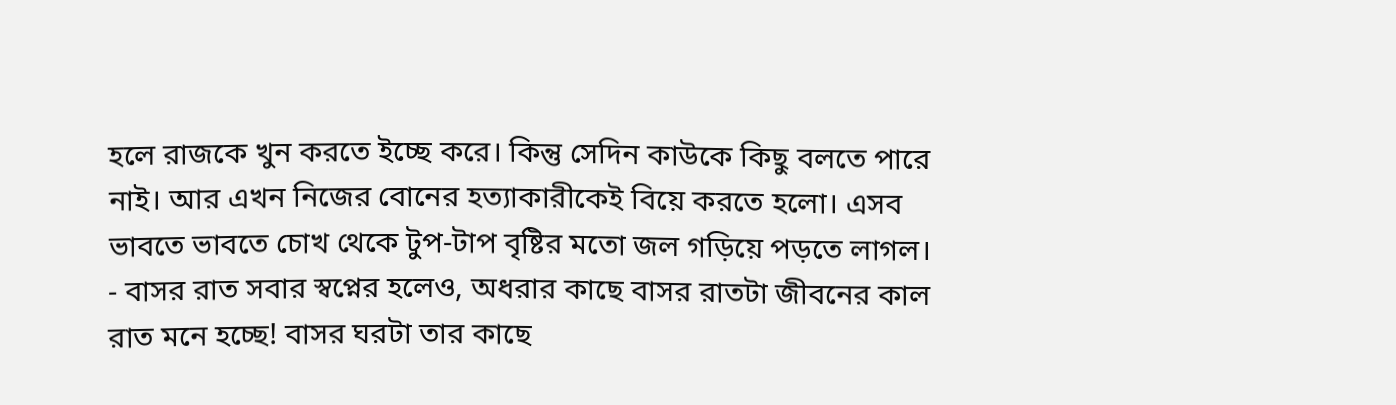হলে রাজকে খুন করতে ইচ্ছে করে। কিন্তু সেদিন কাউকে কিছু বলতে পারে নাই। আর এখন নিজের বোনের হত্যাকারীকেই বিয়ে করতে হলো। এসব ভাবতে ভাবতে চোখ থেকে টুপ-টাপ বৃষ্টির মতো জল গড়িয়ে পড়তে লাগল।
- বাসর রাত সবার স্বপ্নের হলেও, অধরার কাছে বাসর রাতটা জীবনের কাল রাত মনে হচ্ছে! বাসর ঘরটা তার কাছে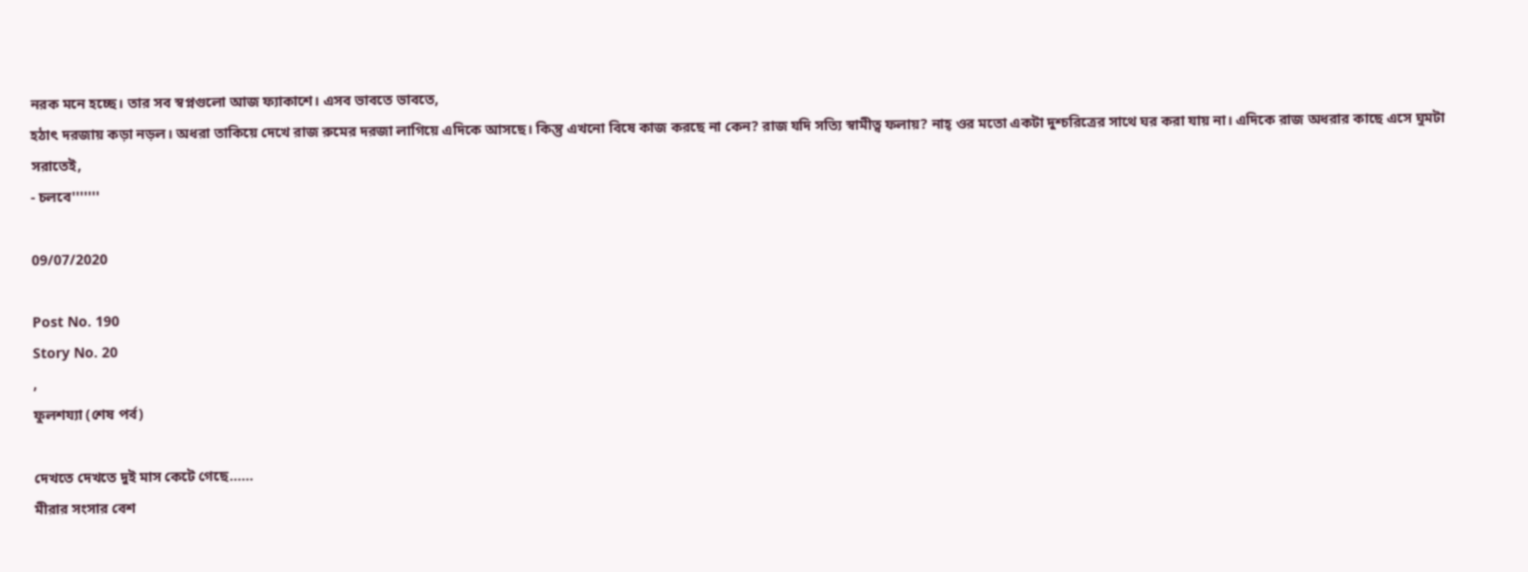নরক মনে হচ্ছে। তার সব স্বপ্নগুলো আজ ফ্যাকাশে। এসব ভাবতে ভাবতে,
হঠাৎ দরজায় কড়া নড়ল। অধরা তাকিয়ে দেখে রাজ রুমের দরজা লাগিয়ে এদিকে আসছে। কিন্তু এখনো বিষে কাজ করছে না কেন? রাজ যদি সত্যি স্বামীত্ব ফলায়? নাহ্ ওর মতো একটা দুশ্চরিত্রের সাথে ঘর করা যায় না। এদিকে রাজ অধরার কাছে এসে ঘুমটা সরাতেই,
- চলবে'''''''

09/07/2020

Post No. 190
Story No. 20
,
ফুলশয্যা (শেষ পর্ব)

দেখতে দেখতে দুই মাস কেটে গেছে......
মীরার সংসার বেশ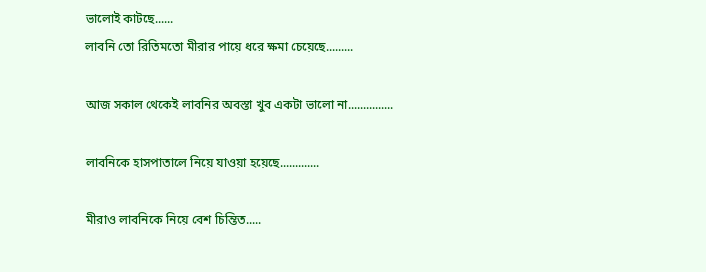ভালোই কাটছে......
লাবনি তো রিতিমতো মীরার পায়ে ধরে ক্ষমা চেয়েছে.........

আজ সকাল থেকেই লাবনির অবস্তা খুব একটা ভালো না...............

লাবনিকে হাসপাতালে নিয়ে যাওয়া হয়েছে.............

মীরাও লাবনিকে নিয়ে বেশ চিন্তিত.....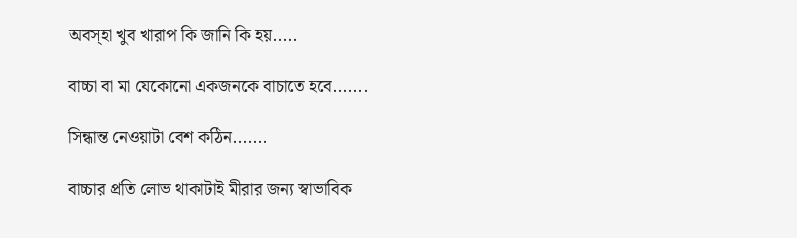অবস্হা খুব খারাপ কি জানি কি হয়.....

বাচ্চা বা মা যেকোনো একজনকে বাচাতে হবে.......

সিন্ধান্ত নেওয়াটা বেশ কঠিন.......

বাচ্চার প্রতি লোভ থাকাটাই মীরার জন্য স্বাভাবিক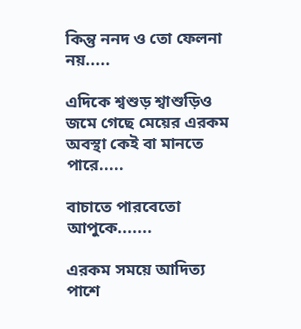কিন্তু ননদ ও তো ফেলনা নয়.....

এদিকে শ্বশুড় শ্বাশুড়িও জমে গেছে মেয়ের এরকম অবস্থা কেই বা মানতে পারে.....

বাচাতে পারবেতো আপুকে.......

এরকম সময়ে আদিত্য পাশে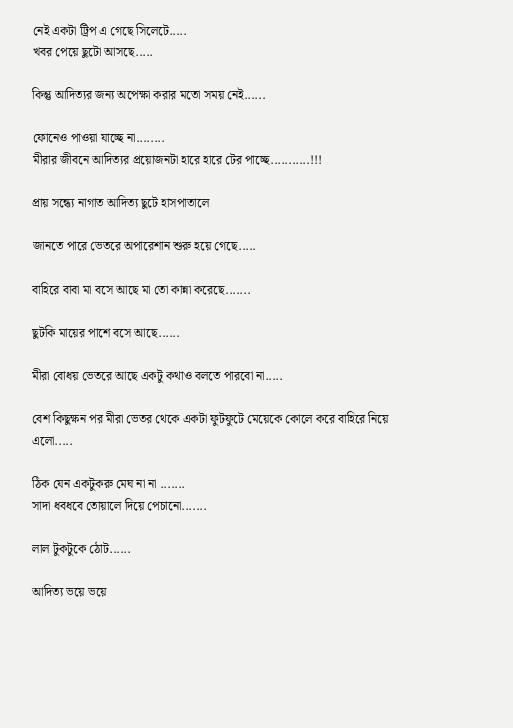নেই একটা ট্রিপ এ গেছে সিলেটে.....
খবর পেয়ে ছুটো আসছে.....

কিন্তু আদিত্যর জন্য অপেক্ষা করার মতো সময় নেই......

ফোনেও পাওয়া যাচ্ছে না........
মীরার জীবনে আদিত্যর প্রয়োজনটা হারে হারে টের পাচ্ছে...........!!!

প্রায় সন্ধ্যে নাগাত আদিত্য ছুটে হাসপাতালে

জানতে পারে ভেতরে অপারেশান শুরু হয়ে গেছে.....

বাহিরে বাবা মা বসে আছে মা তো কান্না করেছে.......

ছুটকি মায়ের পাশে বসে আছে......

মীরা বোধয় ভেতরে আছে একটু কথাও বলতে পারবো না.....

বেশ কিছুক্ষন পর মীরা ভেতর থেকে একটা ফুটফুটে মেয়েকে কোলে করে বাহিরে নিয়ে এলো.....

ঠিক যেন একটুকরু মেঘ না না .......
সাদা ধবধবে তোয়ালে দিয়ে পেচানো.......

লাল টুকটুকে ঠোট......

আদিত্য ভয়ে ভয়ে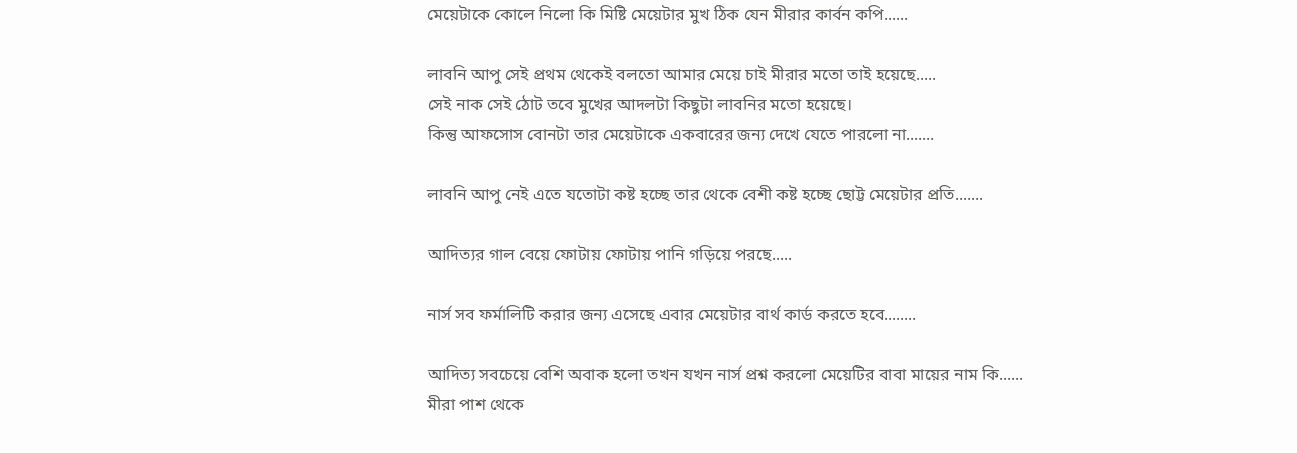মেয়েটাকে কোলে নিলো কি মিষ্টি মেয়েটার মুখ ঠিক যেন মীরার কার্বন কপি......

লাবনি আপু সেই প্রথম থেকেই বলতো আমার মেয়ে চাই মীরার মতো তাই হয়েছে.....
সেই নাক সেই ঠোট তবে মুখের আদলটা কিছুটা লাবনির মতো হয়েছে।
কিন্তু আফসোস বোনটা তার মেয়েটাকে একবারের জন্য দেখে যেতে পারলো না.......

লাবনি আপু নেই এতে যতোটা কষ্ট হচ্ছে তার থেকে বেশী কষ্ট হচ্ছে ছোট্ট মেয়েটার প্রতি.......

আদিত্যর গাল বেয়ে ফোটায় ফোটায় পানি গড়িয়ে পরছে.....

নার্স সব ফর্মালিটি করার জন্য এসেছে এবার মেয়েটার বার্থ কার্ড করতে হবে........

আদিত্য সবচেয়ে বেশি অবাক হলো তখন যখন নার্স প্রশ্ন করলো মেয়েটির বাবা মায়ের নাম কি......
মীরা পাশ থেকে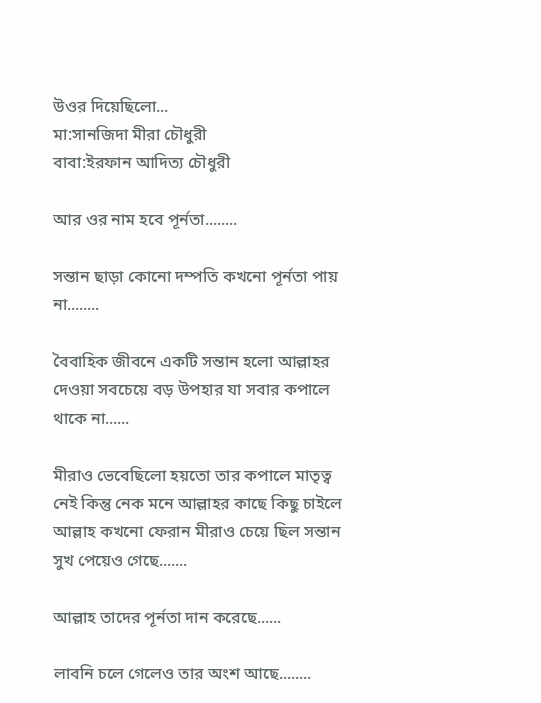উওর দিয়েছিলো...
মা:সানজিদা মীরা চৌধুরী
বাবা:ইরফান আদিত্য চৌধুরী

আর ওর নাম হবে পূর্নতা........

সন্তান ছাড়া কোনো দম্পতি কখনো পূর্নতা পায় না........

বৈবাহিক জীবনে একটি সন্তান হলো আল্লাহর দেওয়া সবচেয়ে বড় উপহার যা সবার কপালে থাকে না......

মীরাও ভেবেছিলো হয়তো তার কপালে মাতৃত্ব নেই কিন্তু নেক মনে আল্লাহর কাছে কিছু চাইলে আল্লাহ কখনো ফেরান মীরাও চেয়ে ছিল সন্তান সুখ পেয়েও গেছে.......

আল্লাহ তাদের পূর্নতা দান করেছে......

লাবনি চলে গেলেও তার অংশ আছে........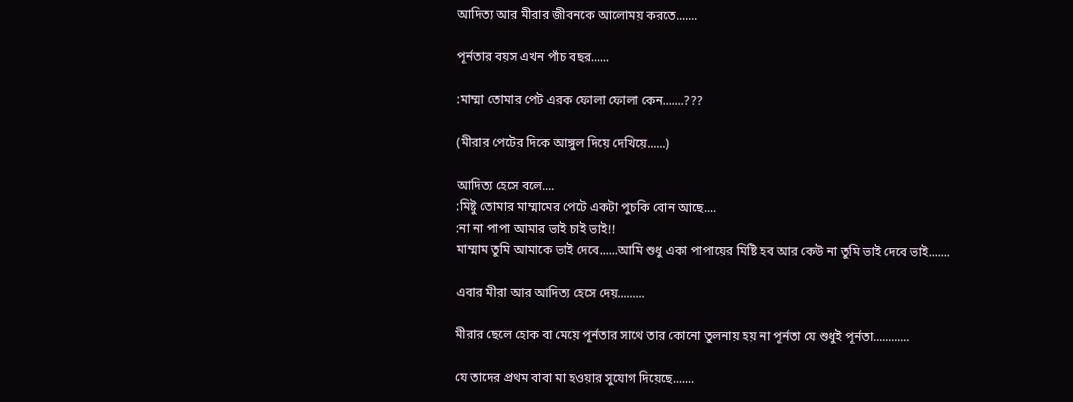আদিত্য আর মীরার জীবনকে আলোময় করতে.......

পূর্নতার বয়স এখন পাঁচ বছর......

:মাম্মা তোমার পেট এরক ফোলা ফোলা কেন.......???

(মীরার পেটের দিকে আঙ্গুল দিয়ে দেখিয়ে......)

আদিত্য হেসে বলে....
:মিষ্টু তোমার মাম্মামের পেটে একটা পুচকি বোন আছে....
:না না পাপা আমার ভাই চাই ভাই!!
মাম্মাম তুমি আমাকে ভাই দেবে......আমি শুধু একা পাপায়ের মিষ্টি হব আর কেউ না তুমি ভাই দেবে ভাই.......

এবার মীরা আর আদিত্য হেসে দেয়.........

মীরার ছেলে হোক বা মেয়ে পূর্নতার সাথে তার কোনো তুলনায় হয় না পূর্নতা যে শুধুই পূর্নতা............

যে তাদের প্রথম বাবা মা হওয়ার সুযোগ দিয়েছে.......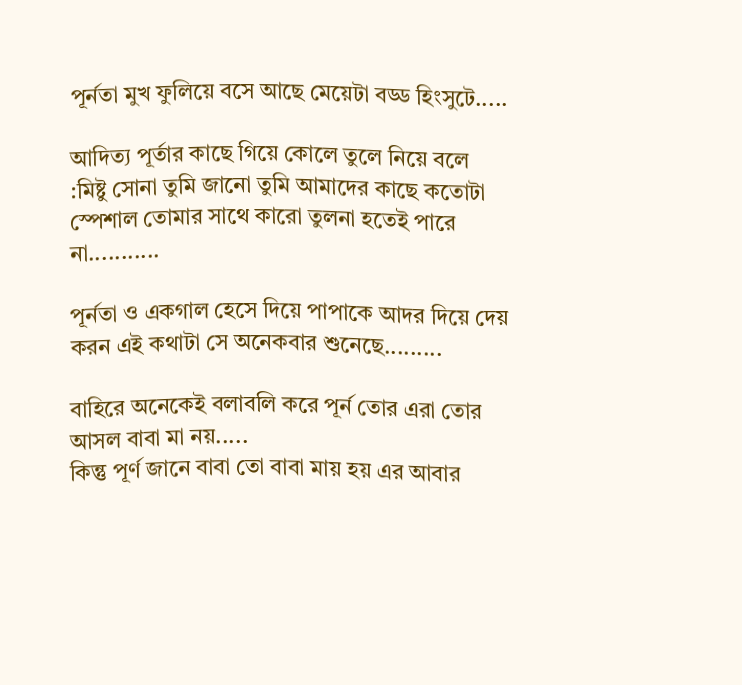পূর্নতা মুখ ফুলিয়ে বসে আছে মেয়েটা বড্ড হিংসুটে.....

আদিত্য পূর্তার কাছে গিয়ে কোলে তুলে নিয়ে বলে
:মিষ্টু সোনা তুমি জানো তুমি আমাদের কাছে কতোটা স্পেশাল তোমার সাথে কারো তুলনা হতেই পারে না...........

পূর্নতা ও একগাল হেসে দিয়ে পাপাকে আদর দিয়ে দেয় করন এই কথাটা সে অনেকবার শুনেছে.........

বাহিরে অনেকেই বলাবলি করে পূর্ন তোর এরা তোর আসল বাবা মা নয়.....
কিন্তু পূর্ণ জানে বাবা তো বাবা মায় হয় এর আবার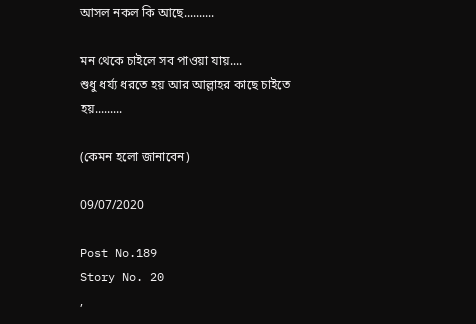আসল নকল কি আছে..........

মন থেকে চাইলে সব পাওয়া যায়....
শুধু ধর্য্য ধরতে হয় আর আল্লাহর কাছে চাইতে হয়.........

(কেমন হলো জানাবেন)

09/07/2020

Post No.189
Story No. 20
,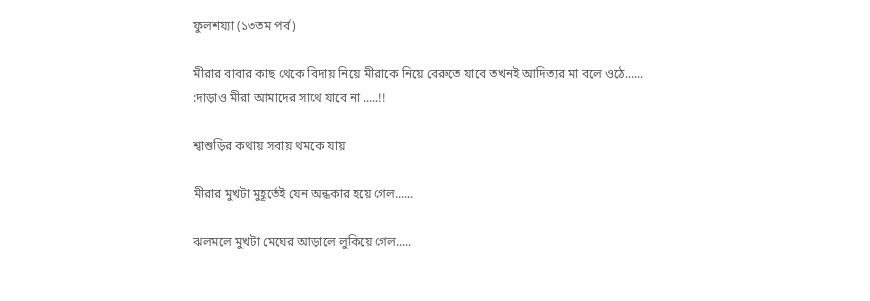ফুলশয্যা (১৩তম পর্ব)

মীরার বাবার কাছ থেকে বিদায় নিয়ে মীরাকে নিয়ে বেরুতে যাবে তখনই আদিত্যর মা বলে ওঠে......
:দাড়াও মীরা আমাদের সাথে যাবে না .....!!

শ্বাশুড়ির কথায় সবায় থমকে যায়

মীরার মুখটা মুহূর্তেই যেন অন্ধকার হয়ে গেল......

ঝলমলে মুখটা মেঘের আড়ালে লুকিয়ে গেল.....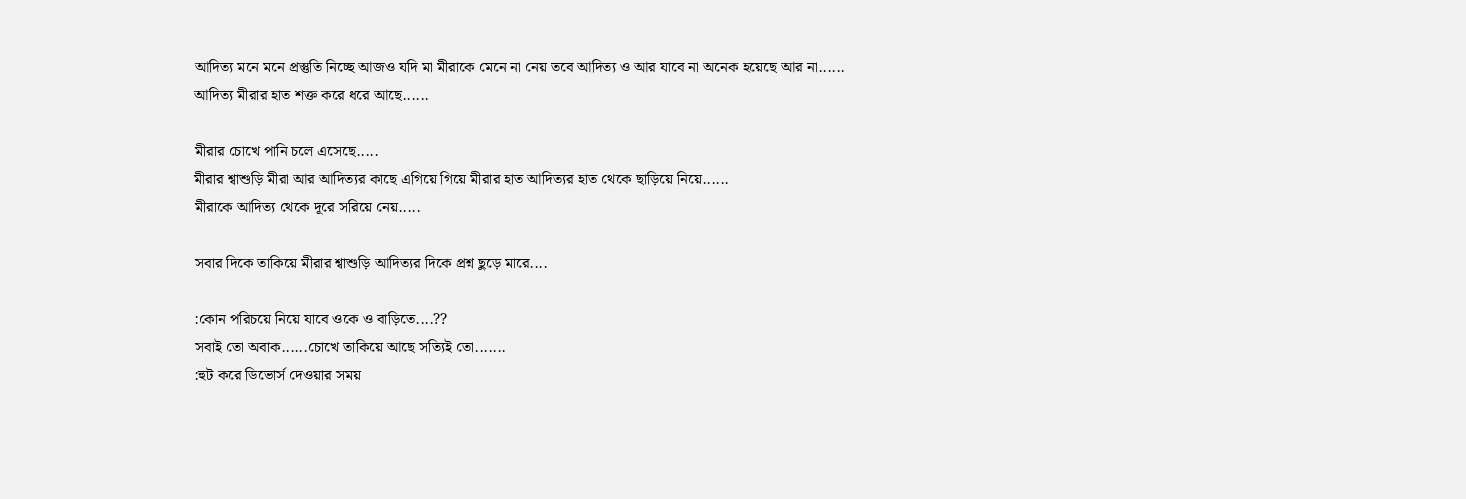আদিত্য মনে মনে প্রস্তুতি নিচ্ছে আজও যদি মা মীরাকে মেনে না নেয় তবে আদিত্য ও আর যাবে না অনেক হয়েছে আর না......
আদিত্য মীরার হাত শক্ত করে ধরে আছে......

মীরার চোখে পানি চলে এসেছে.....
মীরার শ্বাশুড়ি মীরা আর আদিত্যর কাছে এগিয়ে গিয়ে মীরার হাত আদিত্যর হাত থেকে ছাড়িয়ে নিয়ে......
মীরাকে আদিত্য থেকে দূরে সরিয়ে নেয়.....

সবার দিকে তাকিয়ে মীরার শ্বাশুড়ি আদিত্যর দিকে প্রশ্ন ছুড়ে মারে....

:কোন পরিচয়ে নিয়ে যাবে ওকে ও বাড়িতে....??
সবাই তো অবাক......চোখে তাকিয়ে আছে সত্যিই তো.......
:হুট করে ডিভোর্স দেওয়ার সময়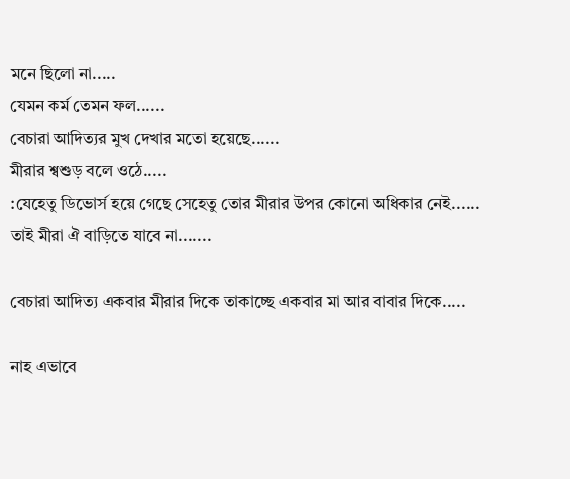মনে ছিলো না.....
যেমন কর্ম তেমন ফল......
বেচারা আদিত্যর মুখ দেখার মতো হয়েছে......
মীরার শ্বশুড় বলে ওঠে.....
:যেহেতু ডিভোর্স হয়ে গেছে সেহেতু তোর মীরার উপর কোনো অধিকার নেই......
তাই মীরা ঐ বাড়িতে যাবে না.......

বেচারা আদিত্য একবার মীরার দিকে তাকাচ্ছে একবার মা আর বাবার দিকে.....

নাহ এভাবে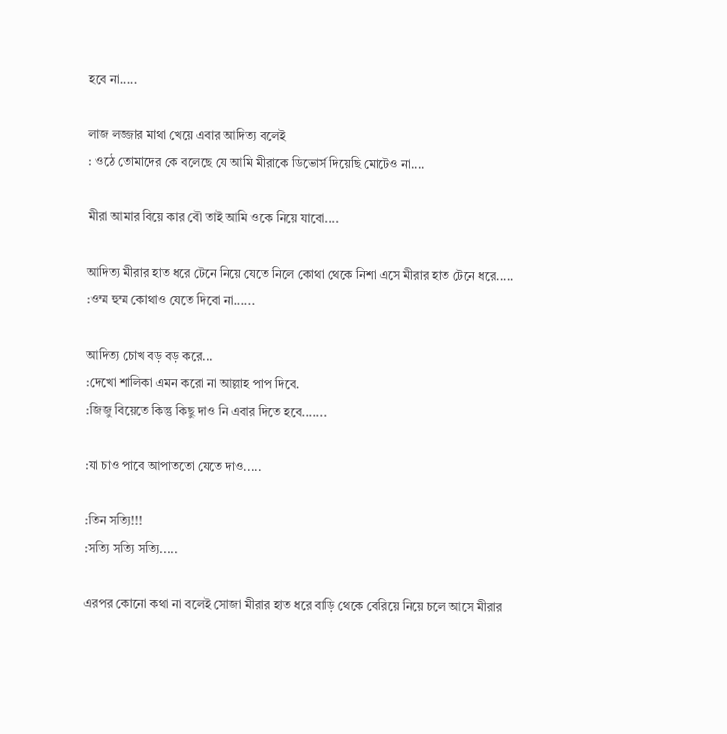হবে না.....

লাজ লজ্জার মাথা খেয়ে এবার আদিত্য বলেই
: ওঠে তোমাদের কে বলেছে যে আমি মীরাকে ডিভোর্স দিয়েছি মোটেও না....

মীরা আমার বিয়ে কার বৌ তাই আমি ওকে নিয়ে যাবো....

আদিত্য মীরার হাত ধরে টেনে নিয়ে যেতে নিলে কোথা থেকে নিশা এসে মীরার হাত টেনে ধরে.....
:ওম্ম হুম্ম কোথাও যেতে দিবো না......

আদিত্য চোখ বড় বড় করে...
:দেখো শালিকা এমন করো না আল্লাহ পাপ দিবে.
:জিজু বিয়েতে কিন্তু কিছু দাও নি এবার দিতে হবে.......

:যা চাও পাবে আপাততো যেতে দাও.....

:তিন সত্যি!!!
:সত্যি সত্যি সত্যি.....

এরপর কোনো কথা না বলেই সোজা মীরার হাত ধরে বাড়ি থেকে বেরিয়ে নিয়ে চলে আসে মীরার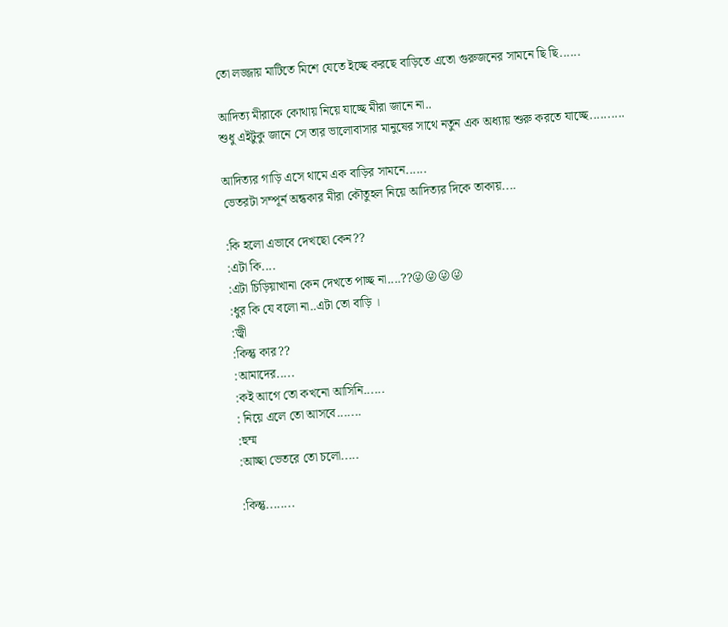তো লজ্জায় মাটিতে মিশে যেতে ইচ্ছে করছে বাড়িতে এতো গুরুজনের সামনে ছি ছি......

আদিত্য মীরাকে কোথায় নিয়ে যাচ্ছে মীরা জানে না..
শুধু এইটুকু জানে সে তার ভালোবাসার মানুষের সাথে নতুন এক অধ্যায় শুরু করতে যাচ্ছে..........

আদিত্যর গাড়ি এসে থামে এক বাড়ির সামনে......
ভেতরটা সম্পূর্ন অন্ধকার মীরা কৌতুহল নিয়ে আদিত্যর দিকে তাকায়....

:কি হলো এভাবে দেখছো কেন??
:এটা কি....
:এটা চিড়িয়াখানা কেন দেখতে পাচ্ছ না....??😜😜😜😜
:ধুর কি যে বলো না..এটা তো বাড়ি ।
:জ্বী
:কিন্তু কার??
:আমাদের.....
:কই আগে তো কখনো আসিনি......
: নিয়ে এলে তো আসবে.......
:হুম্ম
:আচ্ছা ভেতরে তো চলো.....

:কিন্তু........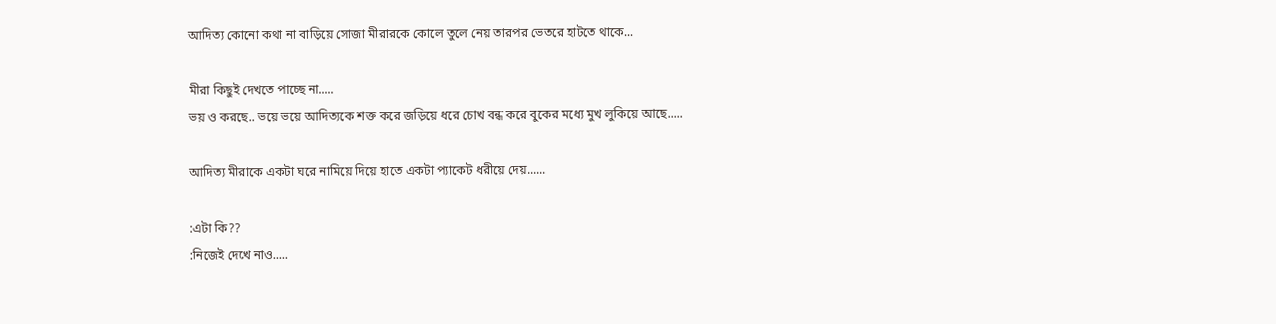আদিত্য কোনো কথা না বাড়িয়ে সোজা মীরারকে কোলে তুলে নেয় তারপর ভেতরে হাটতে থাকে...

মীরা কিছুই দেখতে পাচ্ছে না.....
ভয় ও করছে.. ভয়ে ভয়ে আদিত্যকে শক্ত করে জড়িয়ে ধরে চোখ বন্ধ করে বুকের মধ্যে মুখ লুকিয়ে আছে.....

আদিত্য মীরাকে একটা ঘরে নামিয়ে দিয়ে হাতে একটা প্যাকেট ধরীয়ে দেয়......

:এটা কি??
:নিজেই দেখে নাও.....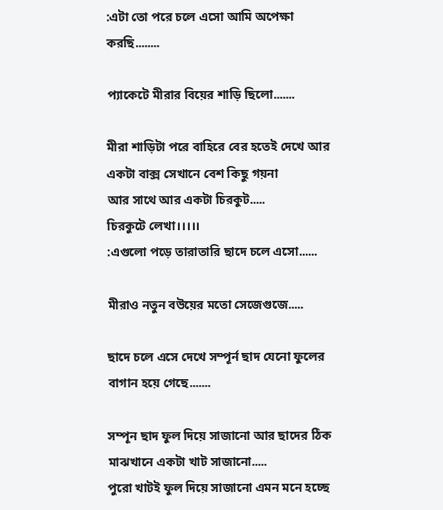:এটা তো পরে চলে এসো আমি অপেক্ষা করছি........

প্যাকেটে মীরার বিয়ের শাড়ি ছিলো.......

মীরা শাড়িটা পরে বাহিরে বের হতেই দেখে আর একটা বাক্স সেখানে বেশ কিছু গয়না
আর সাথে আর একটা চিরকুট.....
চিরকুটে লেখা।।।।।
:এগুলো পড়ে তারাতারি ছাদে চলে এসো......

মীরাও নতুন বউয়ের মতো সেজেগুজে.....

ছাদে চলে এসে দেখে সম্পূর্ন ছাদ যেনো ফুলের বাগান হয়ে গেছে.......

সম্পূন ছাদ ফুল দিয়ে সাজানো আর ছাদের ঠিক মাঝখানে একটা খাট সাজানো.....
পুরো খাটই ফুল দিয়ে সাজানো এমন মনে হচ্ছে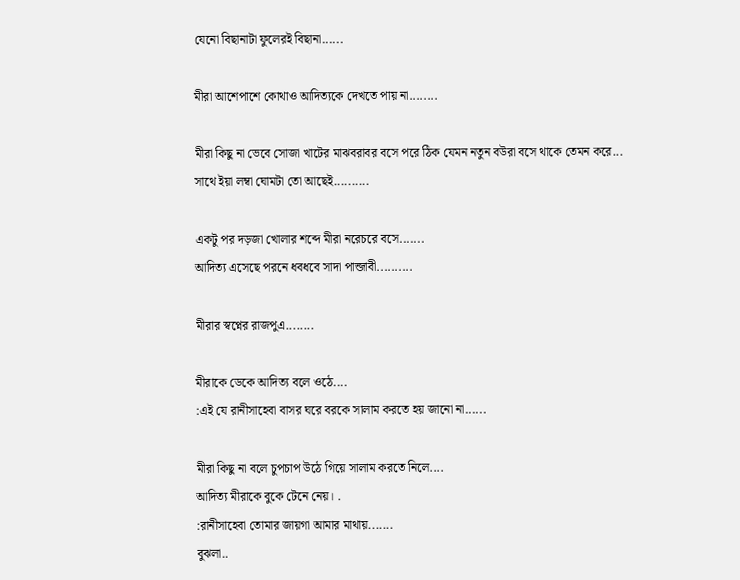যেনো বিছানাটা ফুলেরই বিছানা......

মীরা আশেপাশে কোথাও আদিত্যকে দেখতে পায় না........

মীরা কিছু না ভেবে সোজা খাটের মাঝবরাবর বসে পরে ঠিক যেমন নতুন বউরা বসে থাকে তেমন করে...
সাথে ইয়া লম্বা ঘোমটা তো আছেই..........

একটু পর দড়জা খোলার শব্দে মীরা নরেচরে বসে.......
আদিত্য এসেছে পরনে ধবধবে সাদা পান্জাবী..........

মীরার স্বপ্নের রাজপুএ........

মীরাকে ডেকে আদিত্য বলে ওঠে....
:এই যে রানীসাহেবা বাসর ঘরে বরকে সালাম করতে হয় জানো না......

মীরা কিছু না বলে চুপচাপ উঠে গিয়ে সালাম করতে নিলে....
আদিত্য মীরাকে বুকে টেনে নেয়। .
:রানীসাহেবা তোমার জায়গা আমার মাথায়.......
বুঝলা..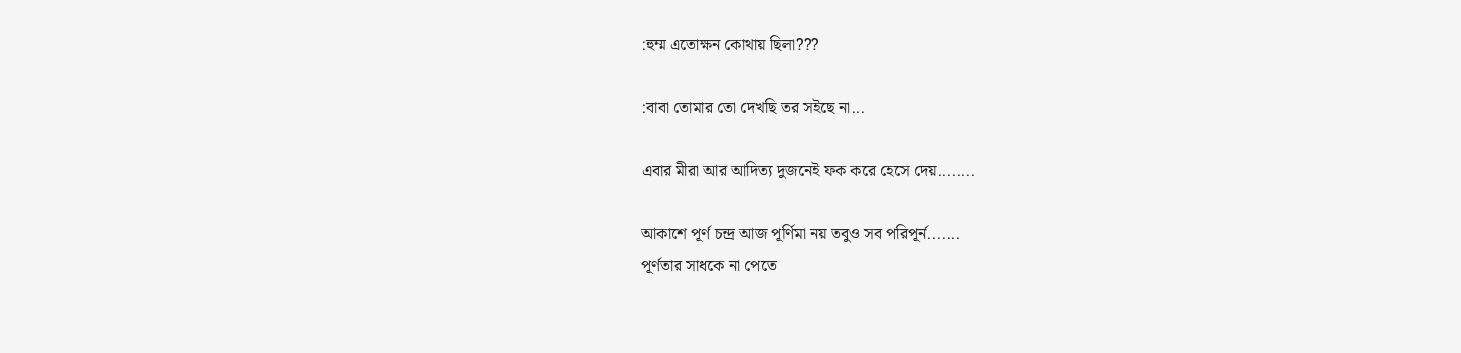:হুম্ম এতোক্ষন কোথায় ছিলা???

:বাবা তোমার তো দেখছি তর সইছে না...

এবার মীরা আর আদিত্য দুজনেই ফক করে হেসে দেয়........

আকাশে পূর্ণ চন্দ্র আজ পূর্ণিমা নয় তবুও সব পরিপূর্ন.......
পূর্ণতার সাধকে না পেতে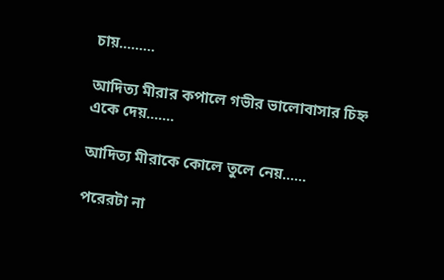চায়.........

আদিত্য মীরার কপালে গভীর ভালোবাসার চিহ্ন একে দেয়.......

আদিত্য মীরাকে কোলে তুলে নেয়......

পরেরটা না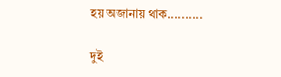হয় অজানায় থাক..........

দুই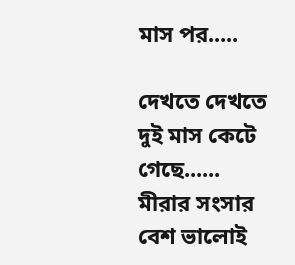মাস পর.....

দেখতে দেখতে দুই মাস কেটে গেছে......
মীরার সংসার বেশ ভালোই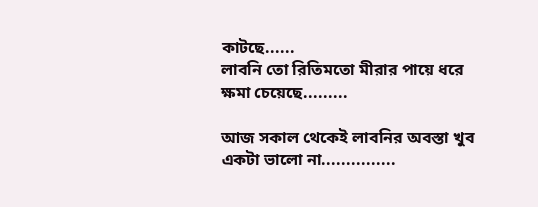কাটছে......
লাবনি তো রিতিমতো মীরার পায়ে ধরে ক্ষমা চেয়েছে.........

আজ সকাল থেকেই লাবনির অবস্তা খুব একটা ভালো না...............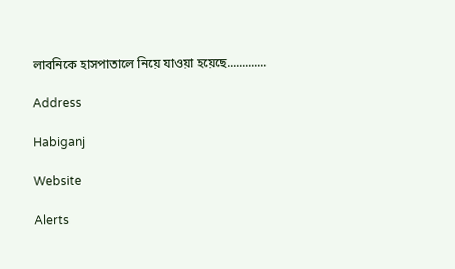লাবনিকে হাসপাতালে নিয়ে যাওয়া হয়েছে.............

Address

Habiganj

Website

Alerts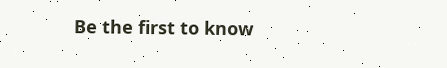Be the first to know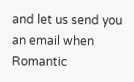and let us send you an email when Romantic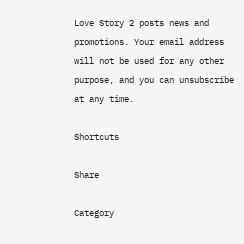Love Story 2 posts news and promotions. Your email address will not be used for any other purpose, and you can unsubscribe at any time.

Shortcuts

Share

Category